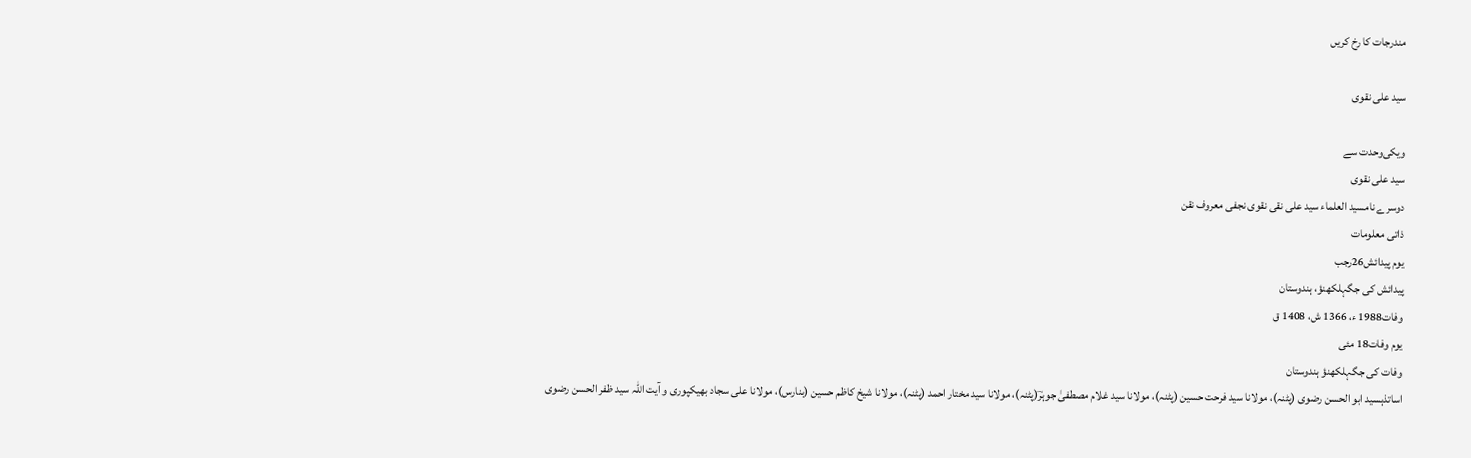مندرجات کا رخ کریں

سید علی نقوی

ویکی‌وحدت سے
سید علی نقوی
دوسرے نامسید العلماء سید علی نقی نقوی نجفی معروف نقن
ذاتی معلومات
یوم پیدائش26رجب
پیدائش کی جگہلکھنؤ، ہندوستان
وفات1988 ء، 1366 ش، 1408 ق
یوم وفات18 مئی
وفات کی جگہلکھنؤ ہندوستان
اساتذہسید ابو الحسن رضوی (پٹنہ)، مولانا سید فرحت حسین (پٹنہ)، مولانا سید غلام مصطفیٰ جوہرؔ(پٹنہ)، مولانا سید مختار احمد (پٹنہ)، مولانا شیخ کاظم حسین (بنارس)، مولانا علی سجاد بھیکپوری و آیت اللہ سید ظفر الحسن رضوی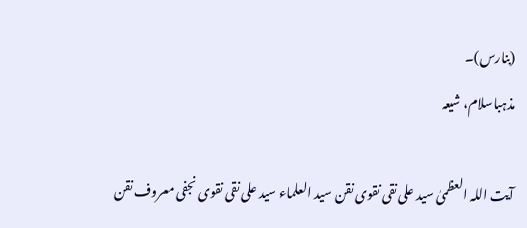(بنارس)۔
مذہباسلام، شیعہ

آیت اللہ العظمیٰ سید علی نقی نقوی نقن سید العلماء سید علی نقی نقوی نجفی معروف نقن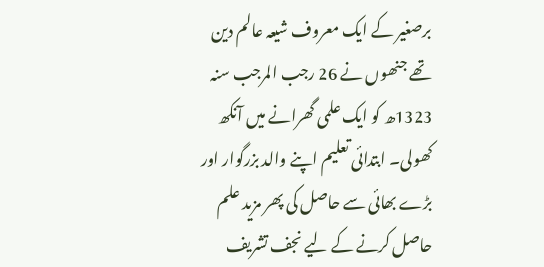برصغیر کے ایک معروف شیعہ عالم دین تھے جنھوں نے 26 رجب المرجب سنہ 1323ھ کو ایک علمی گھرانے میں آنکھ کھولی۔ ابتدائی تعلیم اپنے والد بزرگوار اور بڑے بھائی سے حاصل کی پھر مزید علم حاصل کرنے کے لیے نجف تشریف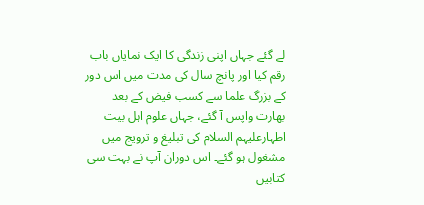لے گئے جہاں اپنی زندگی کا ایک نمایاں باب رقم کیا اور پانچ سال کی مدت میں اس دور کے بزرگ علما سے کسب فیض کے بعد بھارت واپس آ گئے، جہاں علوم اہل بیت اطہارعلیہم السلام کی تبلیغ و ترویج میں مشغول ہو گئے۔ اس دوران آپ نے بہت سی کتابیں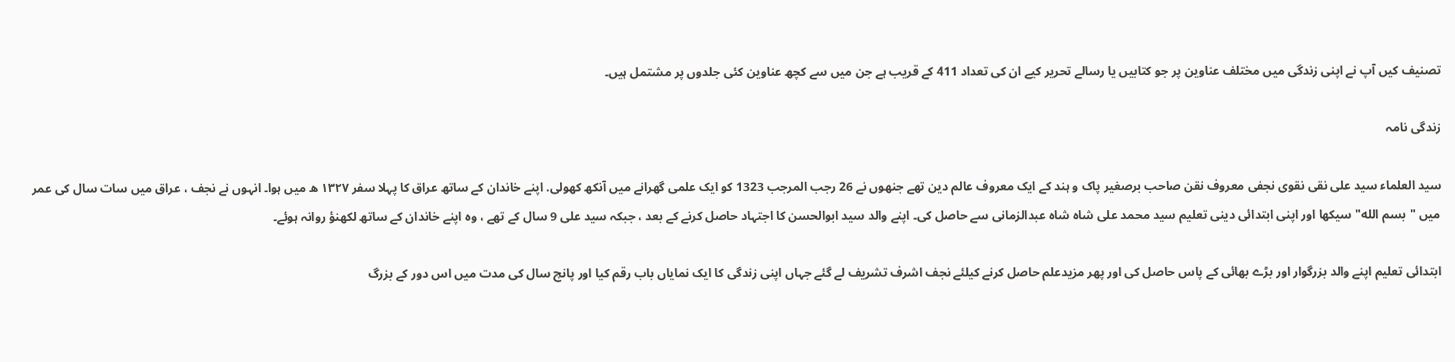تصنیف کیں آپ نے اپنی زندگی میں مختلف عناوین پر جو کتابیں یا رسالے تحریر کیے ان کی تعداد 411 کے قریب ہے جن میں سے کچھ عناوین کئی جلدوں پر مشتمل ہیں۔

زندگی نامہ

سید العلماء سید علی نقی نقوی نجفی معروف نقن صاحب برصغیر پاک و ہند کے ایک معروف عالم دین تھے جنھوں نے 26 رجب المرجب 1323 کو ایک علمی گھرانے میں آنکھ کھولی. اپنے خاندان کے ساتھ عراق کا پہلا سفر ۱۳۲۷ ھ میں ہوا۔ انہوں نے نجف ، عراق میں سات سال کی عمر میں "بسم الله" سیکھا اور اپنی ابتدائی دینی تعلیم سید محمد علی شاہ شاہ عبدالزمانی سے حاصل کی۔ اپنے والد سید ابوالحسن کا اجتہاد حاصل کرنے کے بعد ، جبکہ سید علی 9 سال کے تھے ، وہ اپنے خاندان کے ساتھ لکھنؤ روانہ ہوئے۔

ابتدائی تعلیم اپنے والد بزرگوار اور بڑے بھائی کے پاس حاصل کی اور پھر مزیدعلم حاصل کرنے کیلئے نجف اشرف تشریف لے گئے جہاں اپنی زندگی کا ایک نمایاں باب رقم کیا اور پانچ سال کی مدت میں اس دور کے بزرگ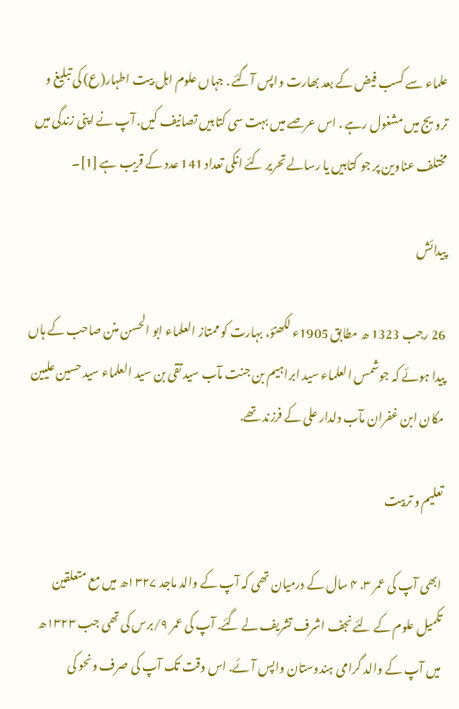علماء سے کسب فیض کے بعد بھارت واپس آگئے . جہاں علوم اہل بیت اطہار(ع) کی تبلیغ و ترویج میں مشغول رہے . اس عرصے میں بہت سی کتابیں تصانیف کیں. آپ نے اپنی زندگی میں مختلف عناوین پر جو کتابیں یا رسالے تحریر کئے انکی تعداد 141 عدد کے قریب ہے [1]۔

پیدائش

26 رجب 1323 ھ مطابق 1905ء لکھنؤ، بہارت کو ممتاز العلماء ابو الحسن منن صاحب کے ہاں پیدا ہوئے کہ جوشمس العلماء سید ابراہیم بن جنت مآب سید تقی بن سید العلماء سید حسین علیین مکان ابن غفران مآب دلدار علی کے فرزند تھے.

تعلیم و تربیت

ابھی آپ کی عمر ۳. ۴ سال کے درمیان تھی کہ آپ کے والد ماجد ۱۳۲۷ھ میں مع متعلقین تکمیل علوم کے لئے نجف اشرف تشریف لے گئے. آپ کی عمر ۹/برس کی تھی جب ۱۳۲۳ھ میں آپ کے والد گرامی ہندوستان واپس آئے. اس وقت تک آپ کی صرف ونحو کی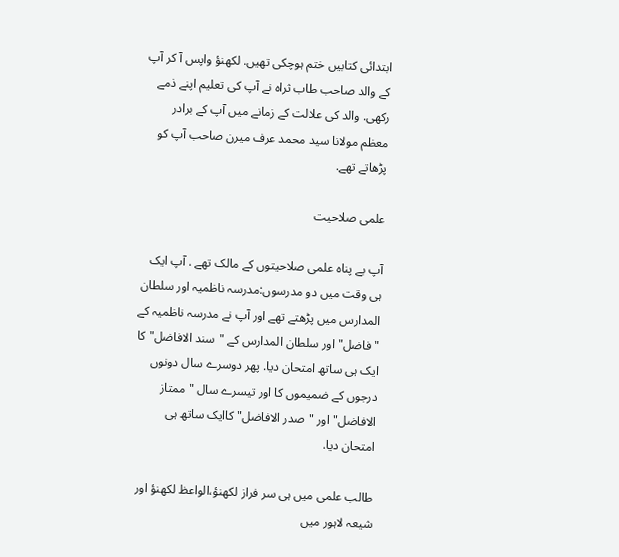ابتدائی کتابیں ختم ہوچکی تھیں. لکھنؤ واپس آ کر آپ کے والد صاحب طاب ثراہ نے آپ کی تعلیم اپنے ذمے رکھی. والد کی علالت کے زمانے میں آپ کے برادر معظم مولانا سید محمد عرف میرن صاحب آپ کو پڑھاتے تھے.

علمی صلاحیت

آپ بے پناہ علمی صلاحیتوں کے مالک تھے . آپ ایک ہی وقت میں دو مدرسوں:مدرسہ ناظمیہ اور سلطان المدارس میں پڑھتے تھے اور آپ نے مدرسہ ناظمیہ کے "فاضل" اور سلطان المدارس کے "سند الافاضل" کا ایک ہی ساتھ امتحان دیا. پھر دوسرے سال دونوں درجوں کے ضمیموں کا اور تیسرے سال "ممتاز الافاضل" اور "صدر الافاضل" کاایک ساتھ ہی امتحان دیا.

طالب علمی میں ہی سر فراز لکھنؤ،الواعظ لکھنؤ اور شیعہ لاہور میں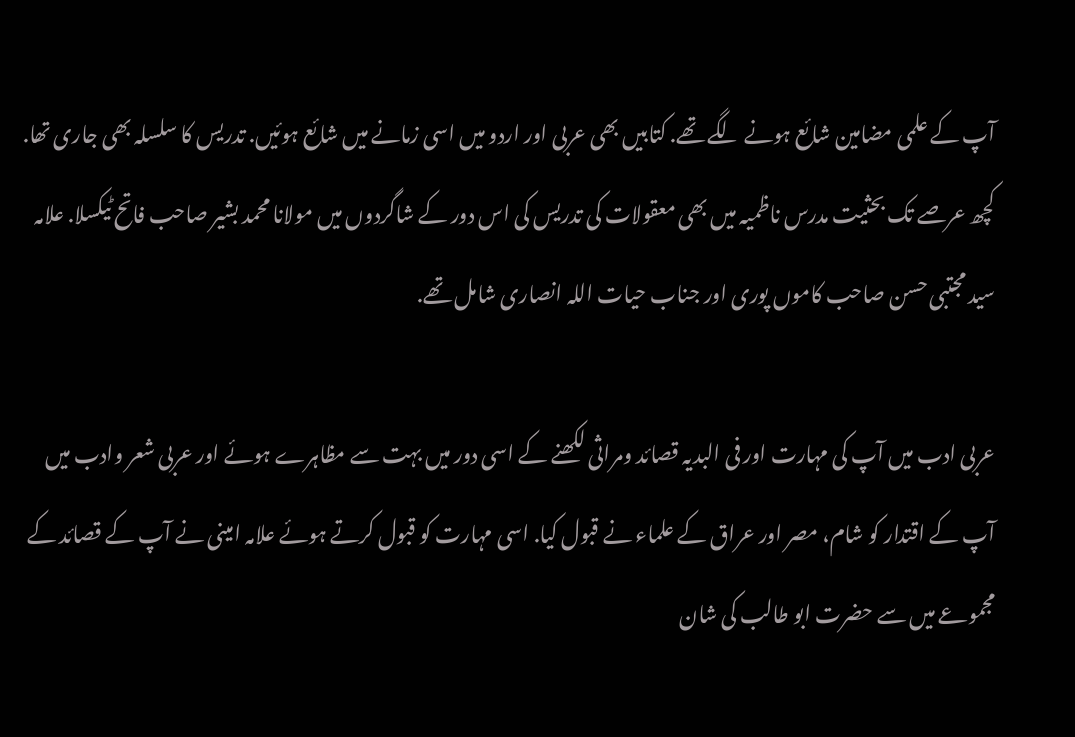آپ کے علمی مضامین شائع ہونے لگے تھے. کتابیں بھی عربی اور اردو میں اسی زمانے میں شائع ہوئیں. تدریس کا سلسلہ بھی جاری تھا. کچھ عرصے تک بحثیت مدرس ناظمیہ میں بھی معقولات کی تدریس کی اس دور کے شاگردوں میں مولانا محمد بشیر صاحب فاتح ٹیکسلا. علامہ سید مجتبی حسن صاحب کاموں پوری اور جناب حیات اللہ انصاری شامل تھے.

عربی ادب میں آپ کی مہارت اور فی البدیہ قصائد ومراثی لکھنے کے اسی دور میں بہت سے مظاہرے ہوئے اور عربی شعر وادب میں آپ کے اقتدار کو شام، مصر اور عراق کے علماء نے قبول کیا. اسی مہارت کو قبول کرتے ہوئے علامہ امینی نے آپ کے قصائد کے مجموعے میں سے حضرت ابو طالب کی شان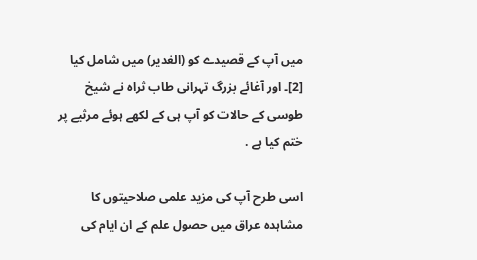میں آپ کے قصیدے کو (الغدیر) میں شامل کیا [2]۔ اور آغائے بزرگ تہرانی طاب ثراہ نے شیخ طوسی کے حالات کو آپ ہی کے لکھے ہوئے مرثیے پر ختم کیا ہے .

اسی طرح آپ کی مزید علمی صلاحیتوں کا مشاہدہ عراق میں حصول علم کے ان ایام کی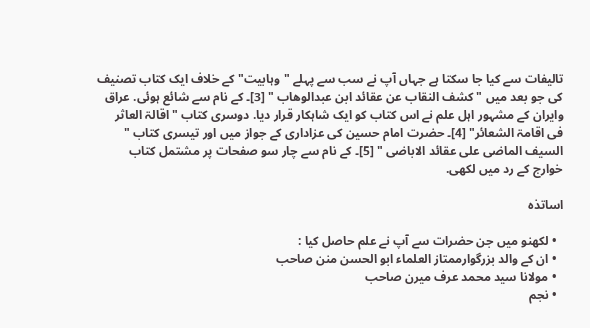تالیفات سے کیا جا سکتا ہے جہاں آپ نے سب سے پہلے "وہابیت" کے خلاف ایک کتاب تصنیف کی جو بعد میں " کشف النقاب عن عقائد ابن عبدالوهاب " [3]۔ کے نام سے شائع ہوئی. عراق وایران کے مشہور اہل علم نے اس کتاب کو ایک شاہکار قرار دیا. دوسری کتاب " اقالۃ العاثر فی اقامۃ الشعائر" [4]۔ حضرت امام حسین کی عزاداری کے جواز میں اور تیسری کتاب " السیف الماضی علی عقائد الاباضی " [5]۔ کے نام سے چار سو صفحات پر مشتمل کتاب خوارج کے رد میں لکھی.

اساتذہ

  • لکھنو میں جن حضرات سے آپ نے علم حاصل کیا :
  • ان کے والد بزرگوارممتاز العلماء ابو الحسن منن صاحب
  • مولانا سید محمد عرف میرن صاحب
  • نجم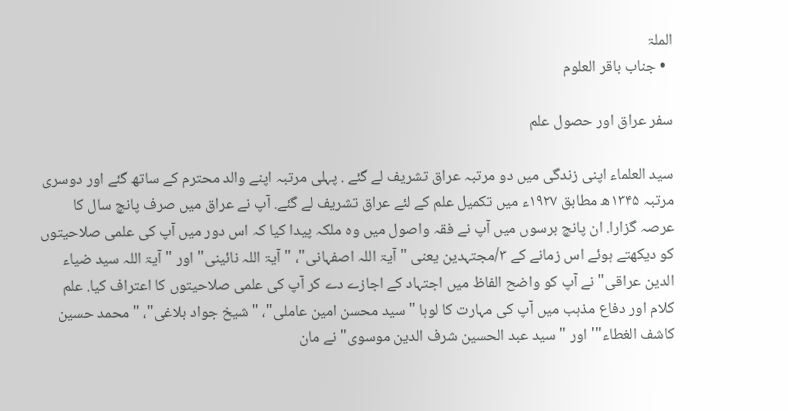الملۃ
  • جناب باقر العلوم

سفر عراق اور حصول علم

سید العلماء اپنی زندگی میں دو مرتبہ عراق تشریف لے گئے . پہلی مرتبہ اپنے والد محترم کے ساتھ گئے اور دوسری مرتبہ ۱۳۴۵ھ مطابق ۱۹۲۷ء میں تکمیل علم کے لئے عراق تشریف لے گئے. آپ نے عراق میں صرف پانچ سال کا عرصہ گزارا. ان پانچ برسوں میں آپ نے فقہ واصول میں وہ ملکہ پیدا کیا کہ اس دور میں آپ کی علمی صلاحیتوں کو دیکھتے ہوئے اس زمانے کے ۳/مجتہدین یعنی "آیۃ اللہ اصفہانی"، "آیۃ اللہ نائینی" اور "آیۃ اللہ سید ضیاء الدین عراقی" نے آپ کو واضح الفاظ میں اجتہاد کے اجازے دے کر آپ کی علمی صلاحیتوں کا اعتراف کیا. علم کلام اور دفاع مذہب میں آپ کی مہارت کا لوہا "سید محسن امین عاملی"، "شیخ جواد بلاغی"، "محمد حسین کاشف الغطاء"' اور " سید عبد الحسین شرف الدین موسوی" نے مان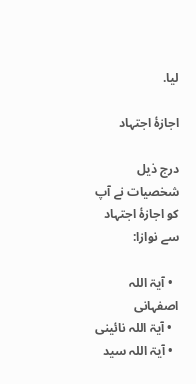لیا.

اجازۂ اجتہاد

درج ذیل شخصیات نے آپ کو اجازۂ اجتہاد سے نوازا:

  • آیۃ اللہ اصفہانی
  • آیۃ اللہ نائینی
  • آیۃ اللہ سید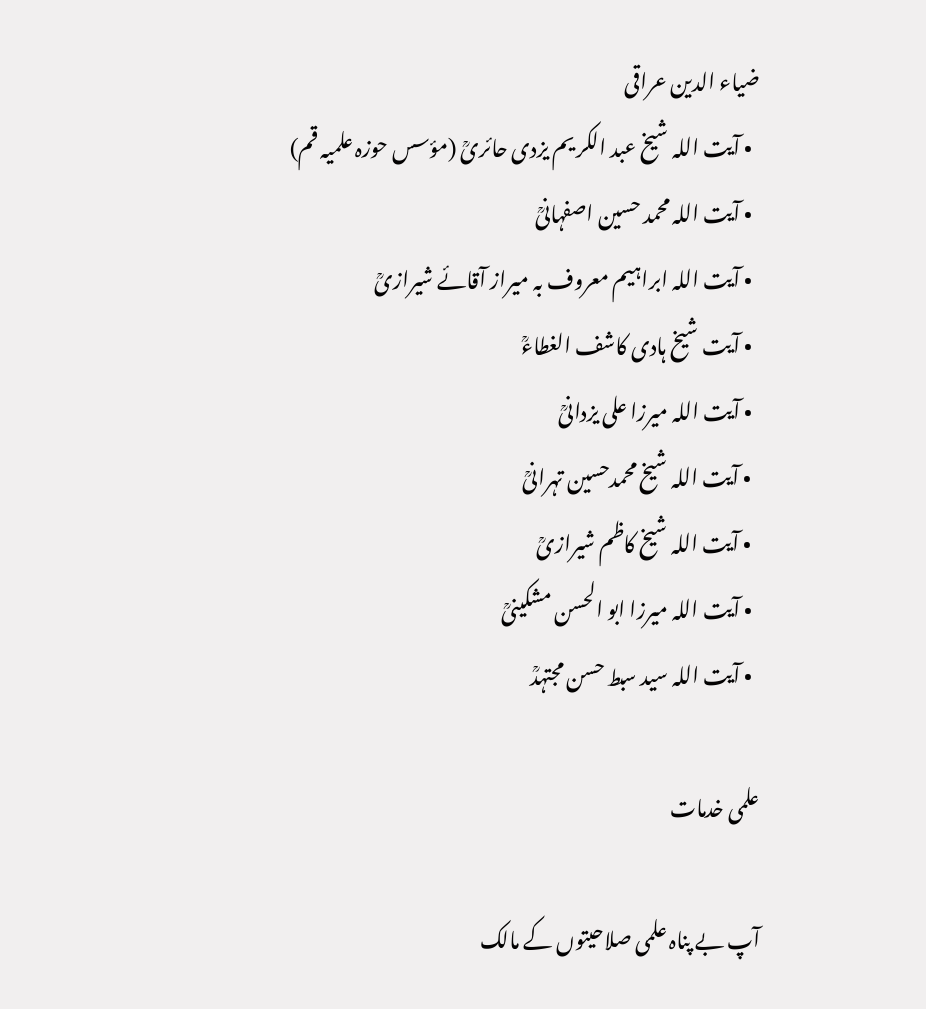ضیاء الدین عراقی
  • آیت اللہ شیخ عبد الکر یم یزدی حائریؒ (مؤسس حوزہ علمیہ قم)
  • آیت اللہ محمد حسین اصفہانیؒ
  • آیت اللہ ابراہیم معروف بہ میراز آقائے شیرازیؒ
  • آیت شیخ ہادی کاشف الغطاءؒ
  • آیت اللہ میرزا علی یزدانیؒ
  • آیت اللہ شیخ محمدحسین تہرانیؒ
  • آیت اللہ شیخ کاظم شیرازیؒ
  • آیت اللہ میرزا ابو الحسن مشکینیؒ
  • آیت اللہ سید سبط حسن مجتہدؒ

علمی خدمات

آپ بے پناہ علمی صلاحیتوں کے مالک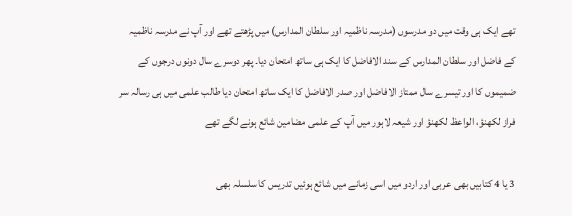تھے ایک ہی وقت میں دو مدرسوں (مدرسہ ناظمیہ اور سلطان المدارس) میں پڑھتے تھے اور آپ نے مدرسہ ناظمیہ کے فاضل اور سلطان المدارس کے سند الافاضل کا ایک ہی ساتھ امتحان دیا۔ پھر دوسرے سال دونوں درجوں کے ضمیموں کا اور تیسرے سال ممتاز الافاضل اور صدر الافاضل کا ایک ساتھ امتحان دیا طالب علمی میں ہی رسالہ سر فراز لکھنؤ، الواعظ لکھنؤ اور شیعہ لاہور میں آپ کے علمی مضامین شائع ہونے لگے تھے

3 یا 4 کتابیں بھی عربی اور اردو میں اسی زمانے میں شائع ہوئیں تدریس کا سلسلہ بھی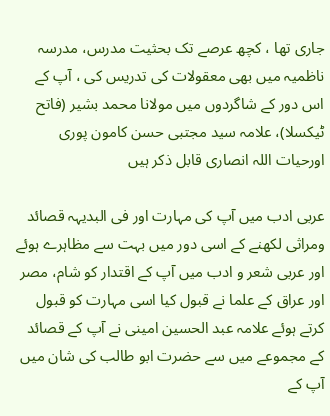جاری تھا ، کچھ عرصے تک بحثیت مدرس، مدرسہ ناظمیہ میں بھی معقولات کی تدریس کی ، آپ کے اس دور کے شاگردوں میں مولانا محمد بشیر (فاتح ٹیکسلا)، علامہ سید مجتبی حسن کامون پوری اورحیات اللہ انصاری قابل ذکر ہیں

عربی ادب میں آپ کی مہارت اور فی البدیہہ قصائد ومراثی لکھنے کے اسی دور میں بہت سے مظاہرے ہوئے اور عربی شعر و ادب میں آپ کے اقتدار کو شام، مصر اور عراق کے علما نے قبول کیا اسی مہارت کو قبول کرتے ہوئے علامہ عبد الحسین امینی نے آپ کے قصائد کے مجموعے میں سے حضرت ابو طالب کی شان میں آپ کے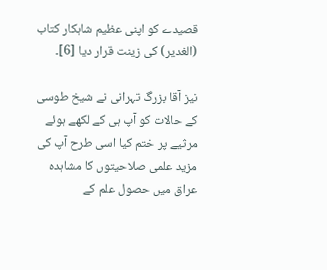قصیدے کو اپنی عظیم شاہکار کتاب (الغدیر) کی زینت قرار دیا [6]۔

نیز آقا بزرگ تہرانی نے شیخ طوسی کے حالات کو آپ ہی کے لکھے ہوئے مرثیے پر ختم کیا اسی طرح آپ کی مزید علمی صلاحیتوں کا مشاہدہ عراق میں حصول علم کے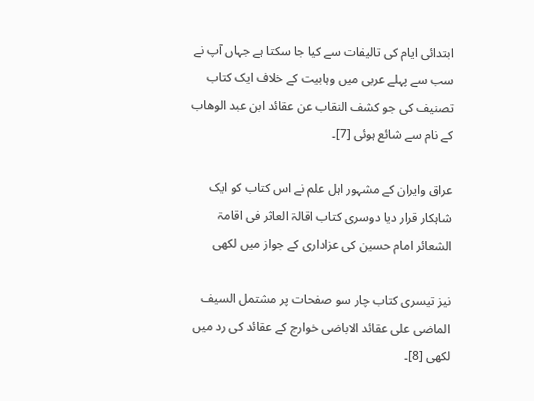ابتدائی ایام کی تالیفات سے کیا جا سکتا ہے جہاں آپ نے سب سے پہلے عربی میں وہابیت کے خلاف ایک کتاب تصنیف کی جو کشف النقاب عن عقائد ابن عبد الوهاب کے نام سے شائع ہوئی [7]۔

عراق وایران کے مشہور اہل علم نے اس کتاب کو ایک شاہکار قرار دیا دوسری کتاب اقالۃ العاثر فی اقامۃ الشعائر امام حسین کی عزاداری کے جواز میں لکھی

نیز تیسری کتاب چار سو صفحات پر مشتمل السیف الماضی علی عقائد الاباضی خوارج کے عقائد کی رد میں لکھی [8]۔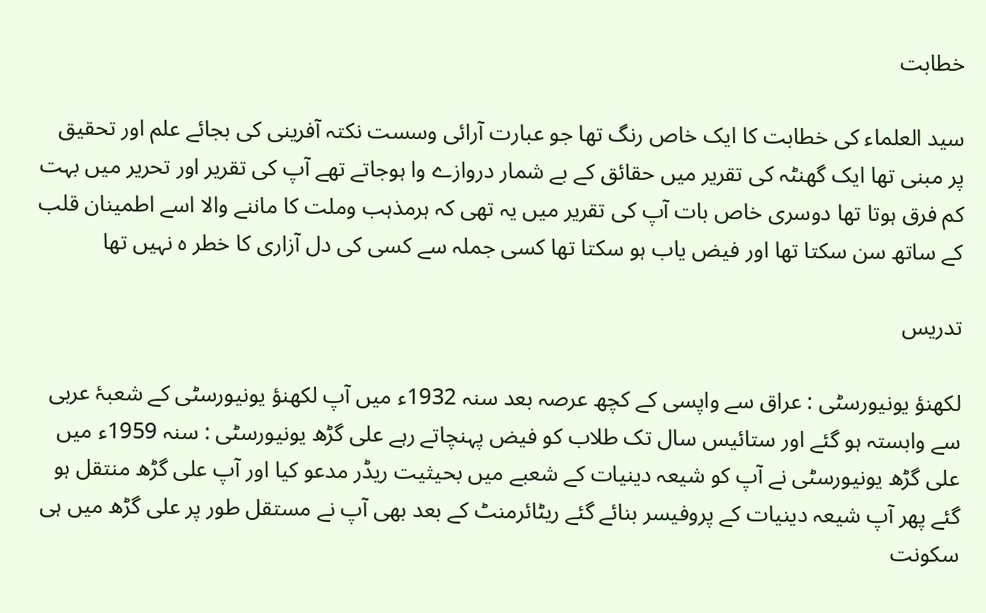خطابت

سید العلماء کی خطابت کا ایک خاص رنگ تھا جو عبارت آرائی وسست نکتہ آفرینی کی بجائے علم اور تحقیق پر مبنی تھا ایک گھنٹہ کی تقریر میں حقائق کے بے شمار دروازے وا ہوجاتے تھے آپ کی تقریر اور تحریر میں بہت کم فرق ہوتا تھا دوسری خاص بات آپ کی تقریر میں یہ تھی کہ ہرمذہب وملت کا ماننے والا اسے اطمینان قلب کے ساتھ سن سکتا تھا اور فیض یاب ہو سکتا تھا کسی جملہ سے کسی کی دل آزاری کا خطر ہ نہیں تھا

تدریس

لکھنؤ یونیورسٹی : عراق سے واپسی کے کچھ عرصہ بعد سنہ 1932ء میں آپ لکھنؤ یونیورسٹی کے شعبۂ عربی سے وابستہ ہو گئے اور ستائیس سال تک طلاب کو فیض پہنچاتے رہے علی گڑھ یونیورسٹی : سنہ 1959ء میں علی گڑھ یونیورسٹی نے آپ کو شیعہ دینیات کے شعبے میں بحیثیت ریڈر مدعو کیا اور آپ علی گڑھ منتقل ہو گئے پھر آپ شیعہ دینیات کے پروفیسر بنائے گئے ریٹائرمنٹ کے بعد بھی آپ نے مستقل طور پر علی گڑھ میں ہی سکونت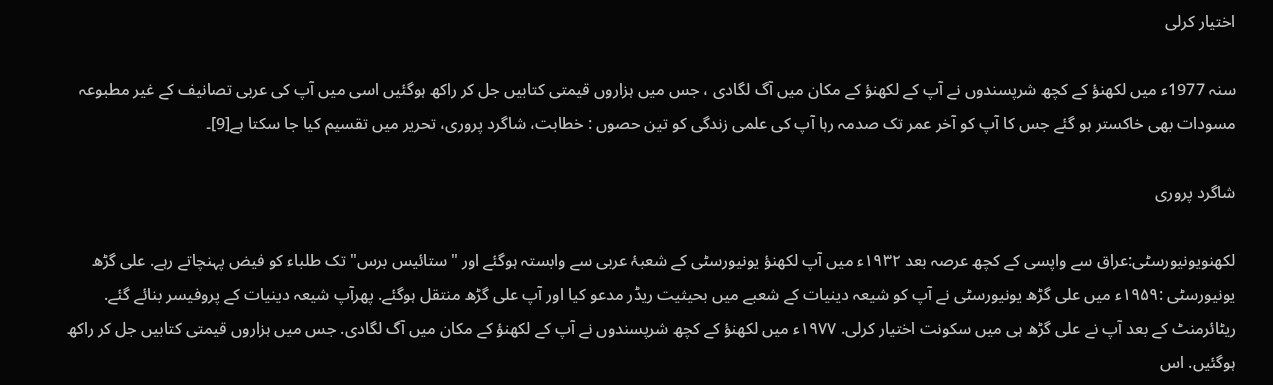اختیار کرلی

سنہ 1977ء میں لکھنؤ کے کچھ شرپسندوں نے آپ کے لکھنؤ کے مکان میں آگ لگادی ، جس میں ہزاروں قیمتی کتابیں جل کر راکھ ہوگئیں اسی میں آپ کی عربی تصانیف کے غیر مطبوعہ مسودات بھی خاکستر ہو گئے جس کا آپ کو آخر عمر تک صدمہ رہا آپ کی علمی زندگی کو تین حصوں : خطابت، شاگرد پروری، تحریر میں تقسیم کیا جا سکتا ہے[9]۔

شاگرد پروری

لکھنویونیورسٹی:عراق سے واپسی کے کچھ عرصہ بعد ۱۹۳۲ء میں آپ لکھنؤ یونیورسٹی کے شعبۂ عربی سے وابستہ ہوگئے اور "ستائیس برس" تک طلباء کو فیض پہنچاتے رہے. علی گڑھ یونیورسٹی :۱۹۵۹ء میں علی گڑھ یونیورسٹی نے آپ کو شیعہ دینیات کے شعبے میں بحیثیت ریڈر مدعو کیا اور آپ علی گڑھ منتقل ہوگئے. پھرآپ شیعہ دینیات کے پروفیسر بنائے گئے. ریٹائرمنٹ کے بعد آپ نے علی گڑھ ہی میں سکونت اختیار کرلی. ۱۹۷۷ء میں لکھنؤ کے کچھ شرپسندوں نے آپ کے لکھنؤ کے مکان میں آگ لگادی. جس میں ہزاروں قیمتی کتابیں جل کر راکھ ہوگئیں. اس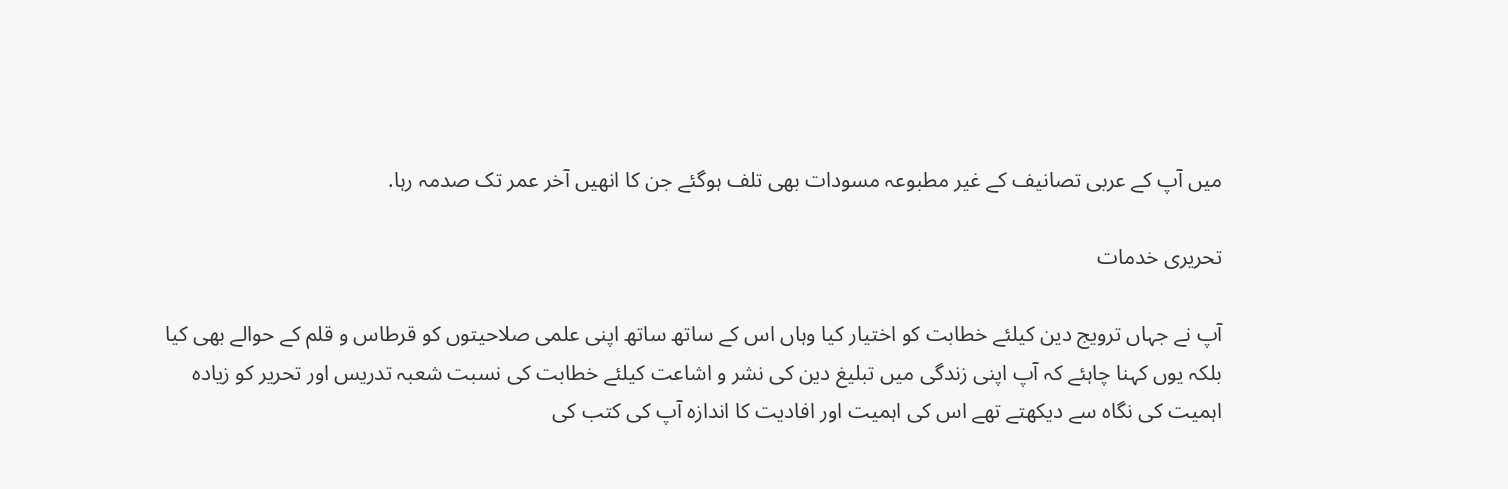میں آپ کے عربی تصانیف کے غیر مطبوعہ مسودات بھی تلف ہوگئے جن کا انھیں آخر عمر تک صدمہ رہا.

تحریری خدمات

آپ نے جہاں ترویج دین کیلئے خطابت کو اختیار کیا وہاں اس کے ساتھ ساتھ اپنی علمی صلاحیتوں کو قرطاس و قلم کے حوالے بھی کیا بلکہ یوں کہنا چاہئے کہ آپ اپنی زندگی میں تبلیغ دین کی نشر و اشاعت کیلئے خطابت کی نسبت شعبہ تدریس اور تحریر کو زیادہ اہمیت کی نگاہ سے دیکھتے تھے اس کی اہمیت اور افادیت کا اندازہ آپ کی کتب کی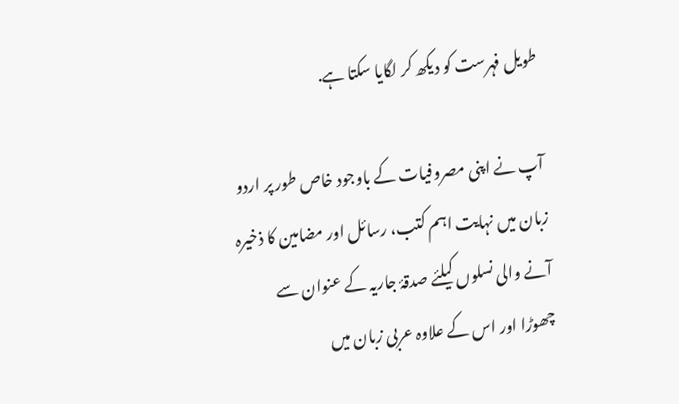طویل فہرست کو دیکھ کر لگایا سکتا ہے.

آپ نے اپنی مصروفیات کے باوجود خاص طور پر اردو زبان میں نہایت اہم کتب، رسائل اور مضامین کا ذخیرہ آنے والی نسلوں کیلئے صدقۂ جاریہ کے عنوان سے چھوڑا اور اس کے علاوہ عربی زبان میں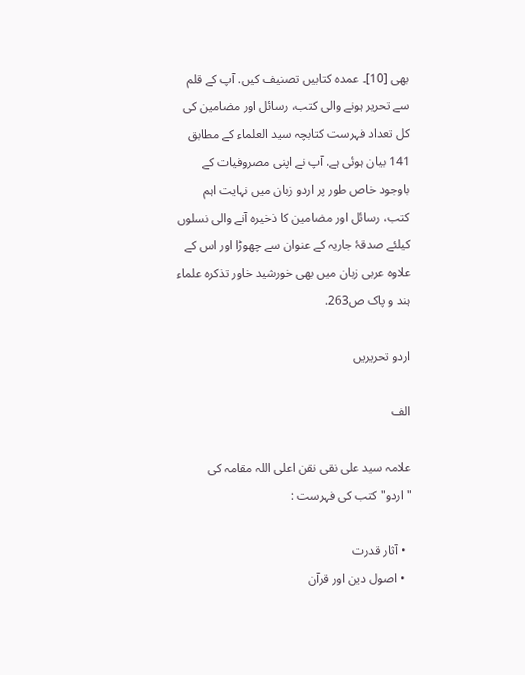بھی [10]۔ عمدہ کتابیں تصنیف کیں. آپ کے قلم سے تحریر ہونے والی کتب، رسائل اور مضامین کی کل تعداد فہرست کتابچہ سید العلماء کے مطابق 141 بیان ہوئی ہے. آپ نے اپنی مصروفیات کے باوجود خاص طور پر اردو زبان میں نہایت اہم کتب، رسائل اور مضامین کا ذخیرہ آنے والی نسلوں کیلئے صدقۂ جاریہ کے عنوان سے چھوڑا اور اس کے علاوہ عربی زبان میں بھی خورشید خاور تذکرہ علماء ہند و پاک ص263.

اردو تحریریں

الف

علامہ سید علی نقی نقن اعلی اللہ مقامہ کی "اردو" کتب کی فہرست :

  • آثار قدرت
  • اصول دین اور قرآن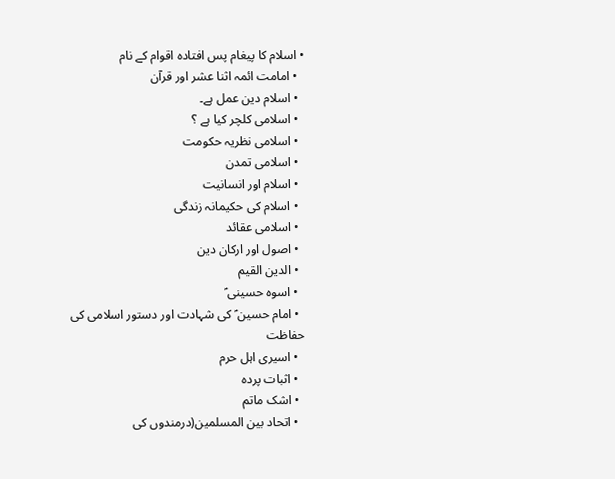• اسلام کا پیغام پس افتادہ اقوام کے نام
  • امامت ائمہ اثنا عشر اور قرآن
  • اسلام دین عمل ہے۔
  • اسلامی کلچر کیا ہے ؟
  • اسلامی نظریہ حکومت
  • اسلامی تمدن
  • اسلام اور انسانیت
  • اسلام کی حکیمانہ زندگی
  • اسلامی عقائد
  • اصول اور ارکان دین
  • الدین القیم
  • اسوہ حسینی ؑ
  • امام حسین ؑ کی شہادت اور دستور اسلامی کی حفاظت
  • اسیری اہل حرم
  • اثبات پردہ
  • اشک ماتم
  • اتحاد بین المسلمین(درمندوں کی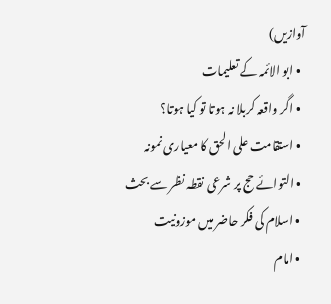آوازیں)
  • ابو الائمہ کے تعلیمات
  • اگر واقعہ کربلا نہ ہوتا تو کیا ہوتا؟
  • استقامت علی الحق کا معیاری نمونہ
  • التوائے حج پر شرعی نقطہ نظر سے بحث
  • اسلام کی فکر حاضر میں موزونیت
  • امام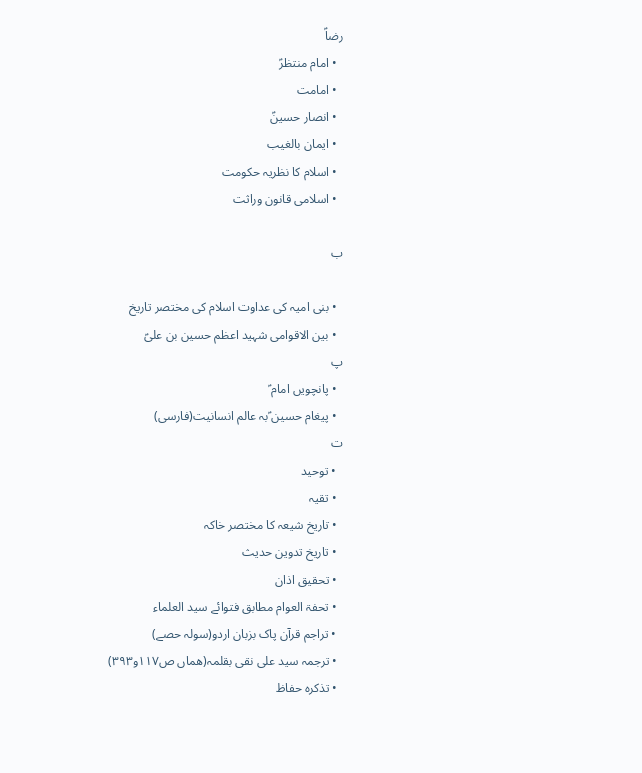رضاؑ
  • امام منتظرؑ
  • امامت
  • انصار حسینؑ
  • ایمان بالغیب
  • اسلام کا نظریہ حکومت
  • اسلامی قانون وراثت

ب

  • بنی امیہ کی عداوت اسلام کی مختصر تاریخ
  • بین الاقوامی شہید اعظم حسین بن علیؑ
پ
  • پانچویں امام ؑ
  • پیغام حسین ؑبہ عالم انسانیت(فارسی)
ت
  • توحید
  • تقیہ
  • تاریخ شیعہ کا مختصر خاکہ
  • تاریخ تدوین حدیث
  • تحقیق اذان
  • تحفۃ العوام مطابق فتوائے سید العلماء
  • تراجم قرآن پاک بزبان اردو(سولہ حصے)
  • ترجمہ سید علی نقی بقلمہ(ھماں ص۱۱۷و۳۹۳)
  • تذکرہ حفاظ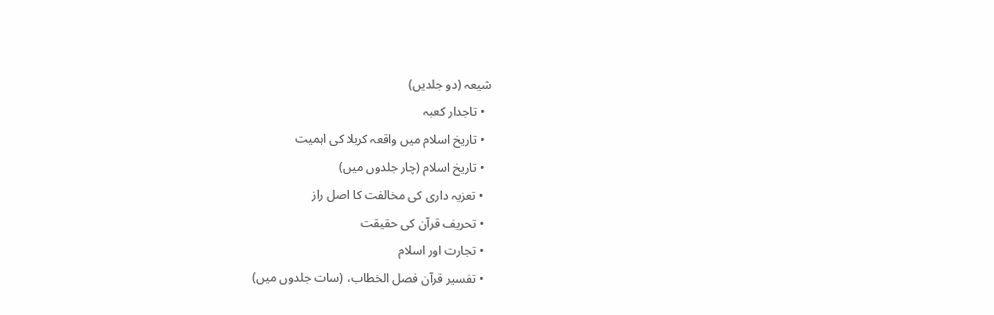شیعہ (دو جلدیں)
  • تاجدار کعبہ
  • تاریخ اسلام میں واقعہ کربلا کی اہمیت
  • تاریخ اسلام (چار جلدوں میں)
  • تعزیہ داری کی مخالفت کا اصل راز
  • تحریف قرآن کی حقیقت
  • تجارت اور اسلام
  • تفسیر قرآن فصل الخطاب، (سات جلدوں میں)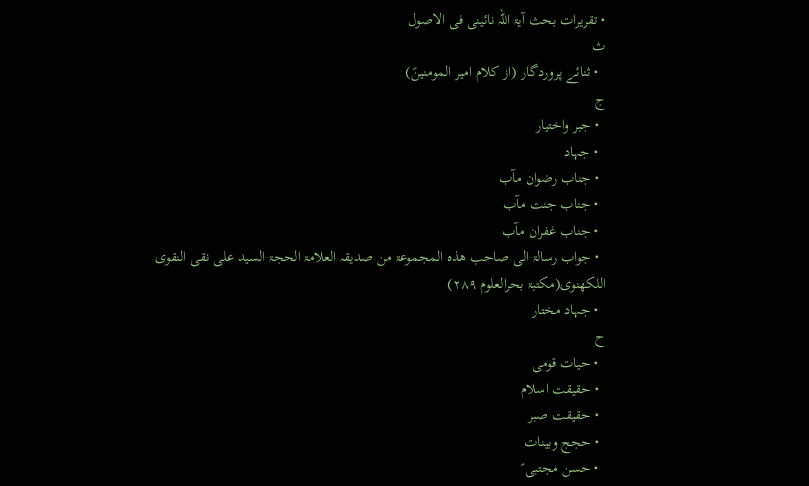• تقریرات بحث آیۃ اللہ نائینی فی الاصول
ث
  • ثنائے پروردگار (از کلام امیر المومنینؑ)
ج
  • جبر واختیار
  • جہاد
  • جناب رضوان مآب
  • جناب جنت مآب
  • جناب غفران مآب
  • جواب رسالۃ الی صاحب ھذہ المجموعۃ من صدیقہ العلامۃ الحجۃ السید علی نقی النقوی اللکھنوی(مکتبۃ بحرالعلوم ۲۸۹)
  • جہاد مختار
ح
  • حیات قومی
  • حقیقت اسلام
  • حقیقت صبر
  • حجج وبینات
  • حسن مجتبی ؑ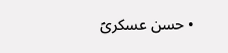• حسن عسکریؑ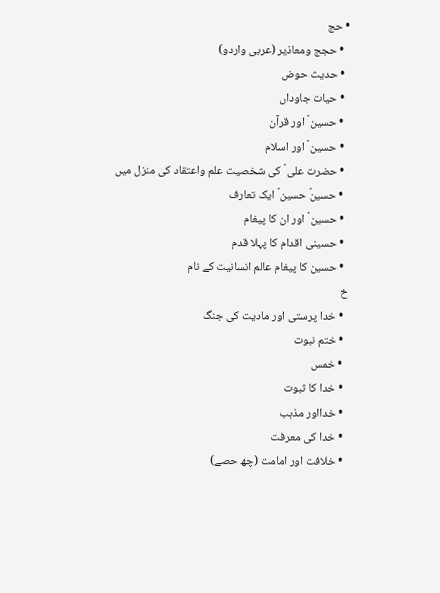• حج
  • حجج ومعاذیر (عربی واردو)
  • حدیث حوض
  • حیات جاوداں
  • حسین ؑ اور قرآن
  • حسین ؑ اور اسلام
  • حضرت علی ؑ کی شخصیت علم واعتقاد کی منزل میں
  • حسینؑ حسین ؑ ایک تعارف
  • حسین ؑ اور ان کا پیغام
  • حسینی اقدام کا پہلا قدم
  • حسین کا پیغام عالم انسانیت کے نام
خ
  • خدا پرستی اور مادیت کی جنگ
  • ختم نبوت
  • خمس
  • خدا کا ثبوت
  • خدااور مذہب
  • خدا کی معرفت
  • خلافت اور امامت (چھ حصے)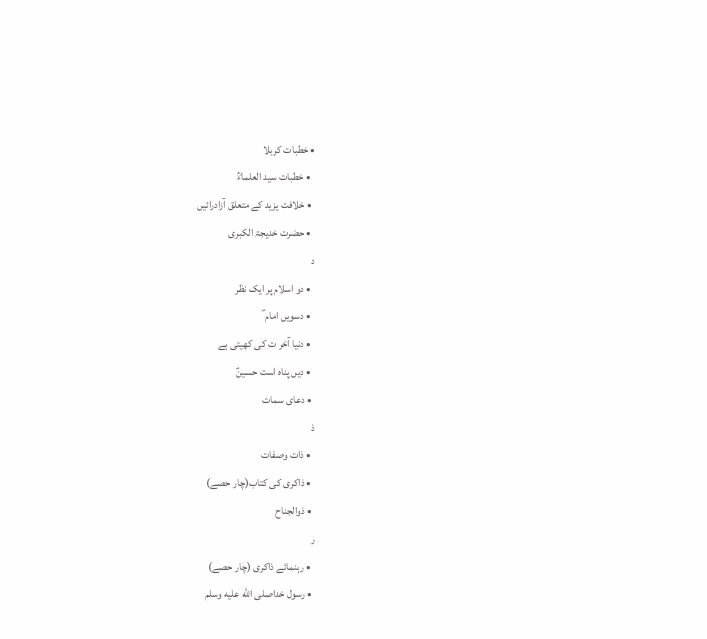• خطبات کربلا
  • خطبات سید العلماءؒ
  • خلافت یزید کے متعلق آزادرائیں
  • حضرت خدیجۃ الکبری
د
  • دو اسلام پر ایک نظر
  • دسویں امام ؑ
  • دنیا آخر ت کی کھیتی ہے
  • دیں پناہ است حسینؑ
  • دعای سمات
ذ
  • ذات وصفات
  • ذاکری کی کتاب(چار حصے)
  • ذوالجناح
ر
  • رہنمائے ذاکری (چار حصے)
  • رسول خداصلى الله عليه وسلم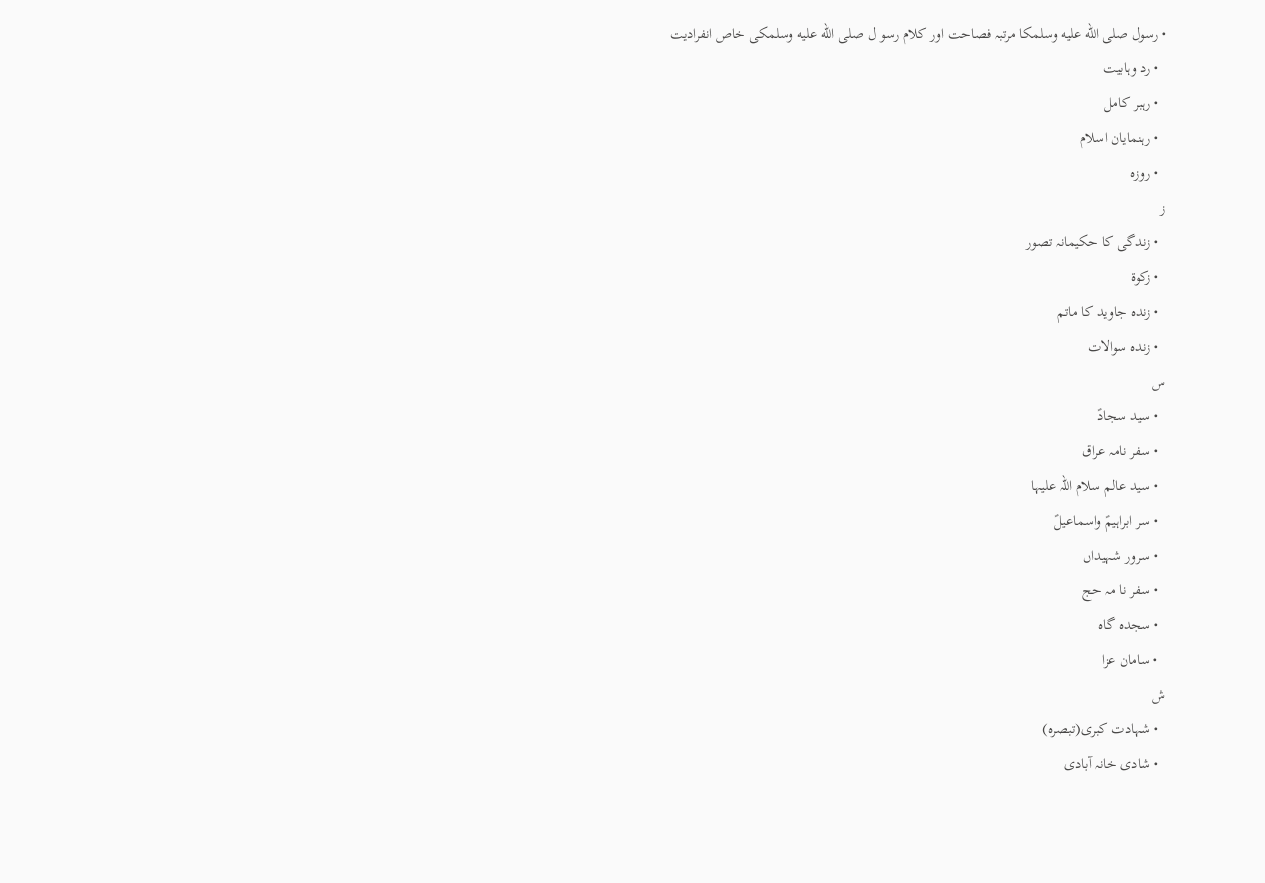• رسول صلى الله عليه وسلمکا مرتبہ فصاحت اور کلام رسو ل صلى الله عليه وسلمکی خاص انفرادیت
  • رد وہابیت
  • رہبر کامل
  • رہنمایان اسلام
  • روزہ
ز
  • زندگی کا حکیمانہ تصور
  • زکوۃ
  • زندہ جاوید کا ماتم
  • زندہ سوالات
س
  • سید سجادؑ
  • سفر نامہ عراق
  • سید عالم سلام اللہ علیہا
  • سر ابراہیمؑ واسماعیلؑ
  • سرور شہیداں
  • سفر نا مہ حج
  • سجدہ گاہ
  • سامان عزا
ش
  • شہادت کبری(تبصرہ)
  • شادی خانہ آبادی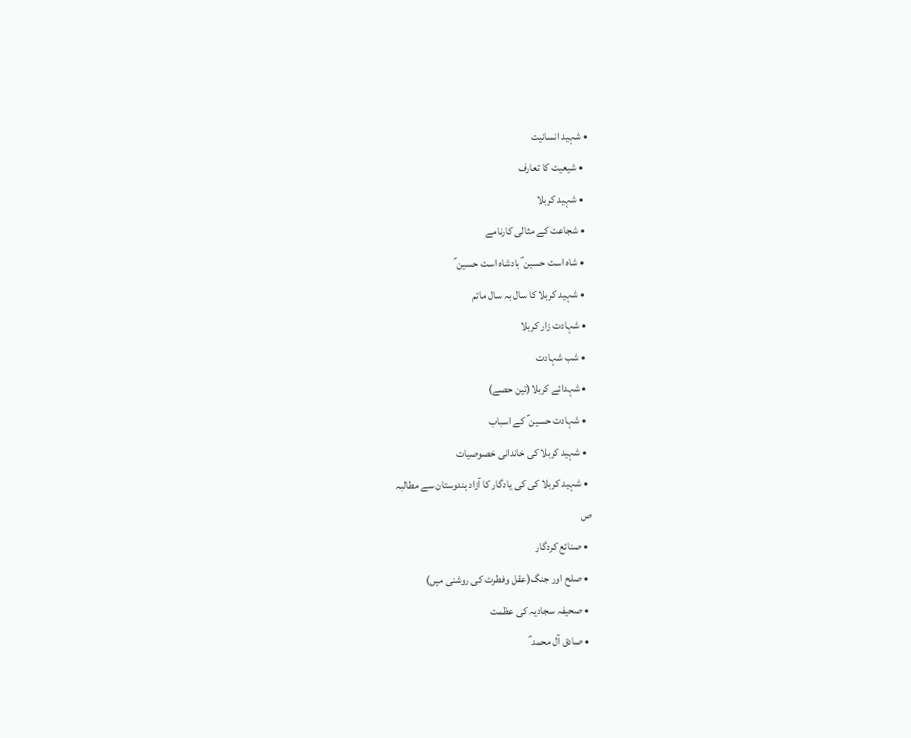• شہید انسانیت
  • شیعیت کا تعارف
  • شہید کربلا
  • شجاعت کے مثالی کارنامے
  • شاہ است حسین ؑ بادشاہ است حسین ؑ
  • شہید کربلا کا سال بہ سال ماتم
  • شہادت زار کربلا
  • شب شہادت
  • شہدائے کربلا(تین حصے)
  • شہادت حسین ؑ کے اسباب
  • شہید کربلا کی خاندانی خصوصیات
  • شہید کربلا کی کی یادگار کا آزاد ہندوستان سے مطالبہ
ص
  • صنائع کردگار
  • صلح اور جنگ(عقل وفطرت کی روشنی میں)
  • صحیفہ سجادیہ کی عظمت
  • صادق آل محمد ؑ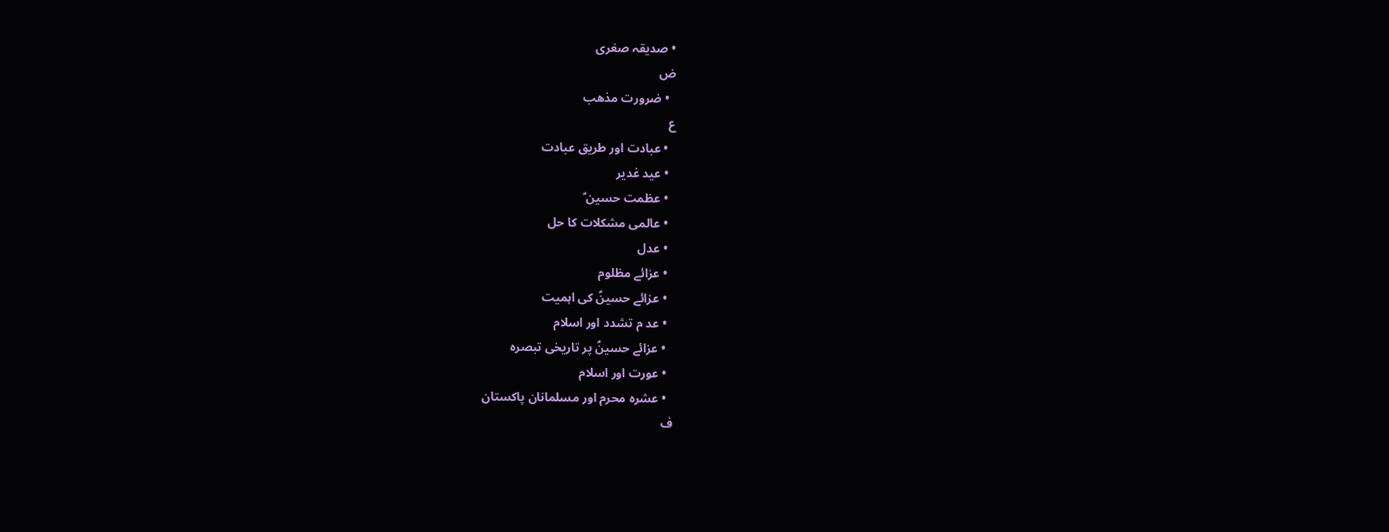• صدیقہ صغری
ض
  • ضرورت مذهب
ع
  • عبادت اور طریق عبادت
  • عید غدیر
  • عظمت حسین ؑ
  • عالمی مشکلات کا حل
  • عدل
  • عزائے مظلوم
  • عزائے حسینؑ کی اہمیت
  • عد م تشدد اور اسلام
  • عزائے حسینؑ پر تاریخی تبصرہ
  • عورت اور اسلام
  • عشرہ محرم اور مسلمانان پاکستان
ف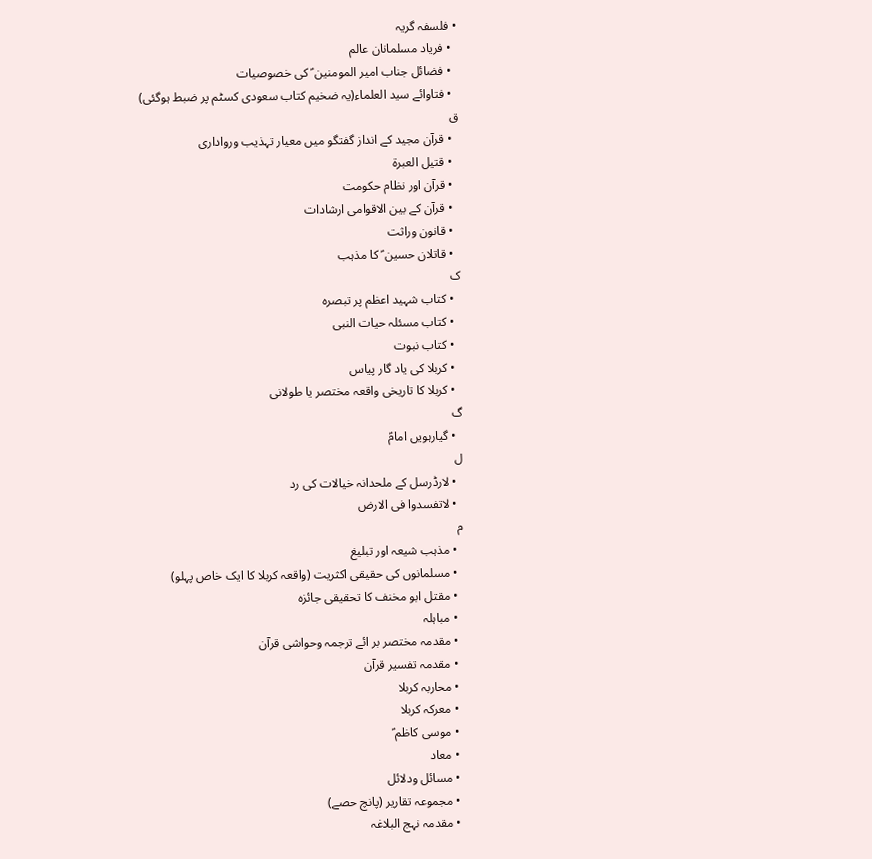• فلسفہ گریہ
  • فریاد مسلمانان عالم
  • فضائل جناب امیر المومنین ؑ کی خصوصیات
  • فتاوائے سید العلماء(یہ ضخیم کتاب سعودی کسٹم پر ضبط ہوگئی)
ق
  • قرآن مجید کے انداز گفتگو میں معیار تہذیب ورواداری
  • قتیل العبرۃ
  • قرآن اور نظام حکومت
  • قرآن کے بین الاقوامی ارشادات
  • قانون وراثت
  • قاتلان حسین ؑ کا مذہب
ک
  • کتاب شہید اعظم پر تبصرہ
  • کتاب مسئلہ حیات النبی
  • کتاب نبوت
  • کربلا کی یاد گار پیاس
  • کربلا کا تاریخی واقعہ مختصر یا طولانی
گ
  • گیارہویں امامؑ
ل
  • لارڈرسل کے ملحدانہ خیالات کی رد
  • لاتفسدوا فی الارض
م
  • مذہب شیعہ اور تبلیغ
  • مسلمانوں کی حقیقی اکثریت (واقعہ کربلا کا ایک خاص پہلو)
  • مقتل ابو مخنف کا تحقیقی جائزہ
  • مباہلہ
  • مقدمہ مختصر بر ائے ترجمہ وحواشی قرآن
  • مقدمہ تفسیر قرآن
  • محاربہ کربلا
  • معرکہ کربلا
  • موسی کاظم ؑ
  • معاد
  • مسائل ودلائل
  • مجموعہ تقاریر (پانچ حصے)
  • مقدمہ نہج البلاغہ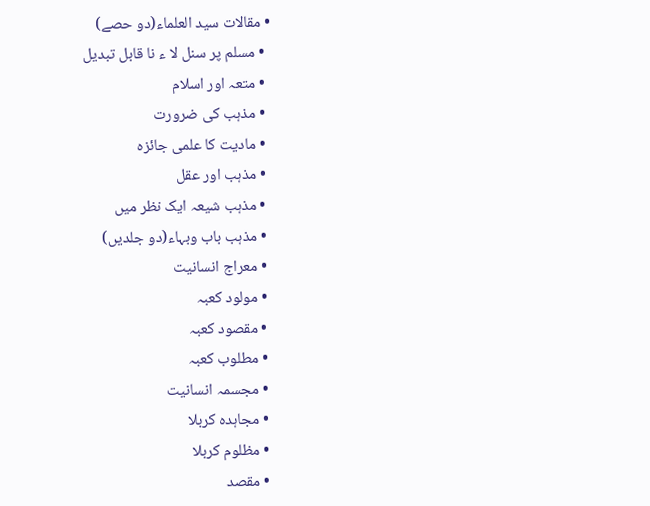• مقالات سید العلماء(دو حصے)
  • مسلم پر سنل لا ء نا قابل تبدیل
  • متعہ اور اسلام
  • مذہب کی ضرورت
  • مادیت کا علمی جائزہ
  • مذہب اور عقل
  • مذہب شیعہ ایک نظر میں
  • مذہب باب وبہاء(دو جلدیں)
  • معراج انسانیت
  • مولود کعبہ
  • مقصود کعبہ
  • مطلوب کعبہ
  • مجسمہ انسانیت
  • مجاہدہ کربلا
  • مظلوم کربلا
  • مقصد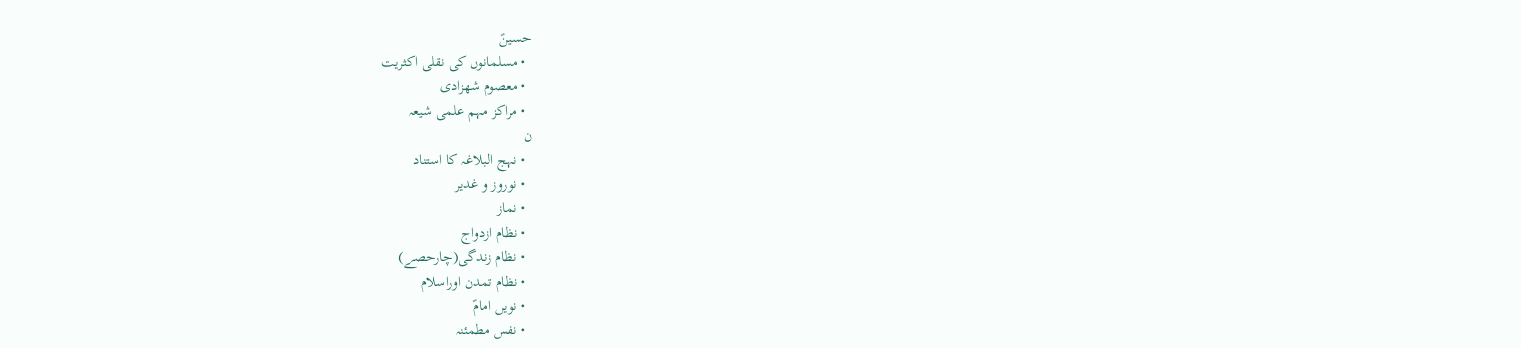حسینؑ
  • مسلمانوں کی نقلی اکثریت
  • معصوم شهزادی
  • مراکز مہم علمی شیعہ
ن
  • نہج البلاغہ کا استناد
  • نوروز و غدیر
  • نماز
  • نظام ازدواج
  • نظام زندگی(چارحصے)
  • نظام تمدن اوراسلام
  • نویں امامؑ
  • نفس مطمئنہ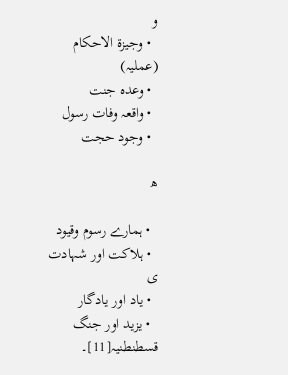و
  • وجیزۃ الاحکام (عملیہ)
  • وعدہ جنت
  • واقعہ وفات رسول
  • وجود حجت

ھ

  • ہمارے رسوم وقیود
  • ہلاکت اور شہادت
ی
  • یاد اور یادگار
  • یزید اور جنگ قسطنطنیہ[11]۔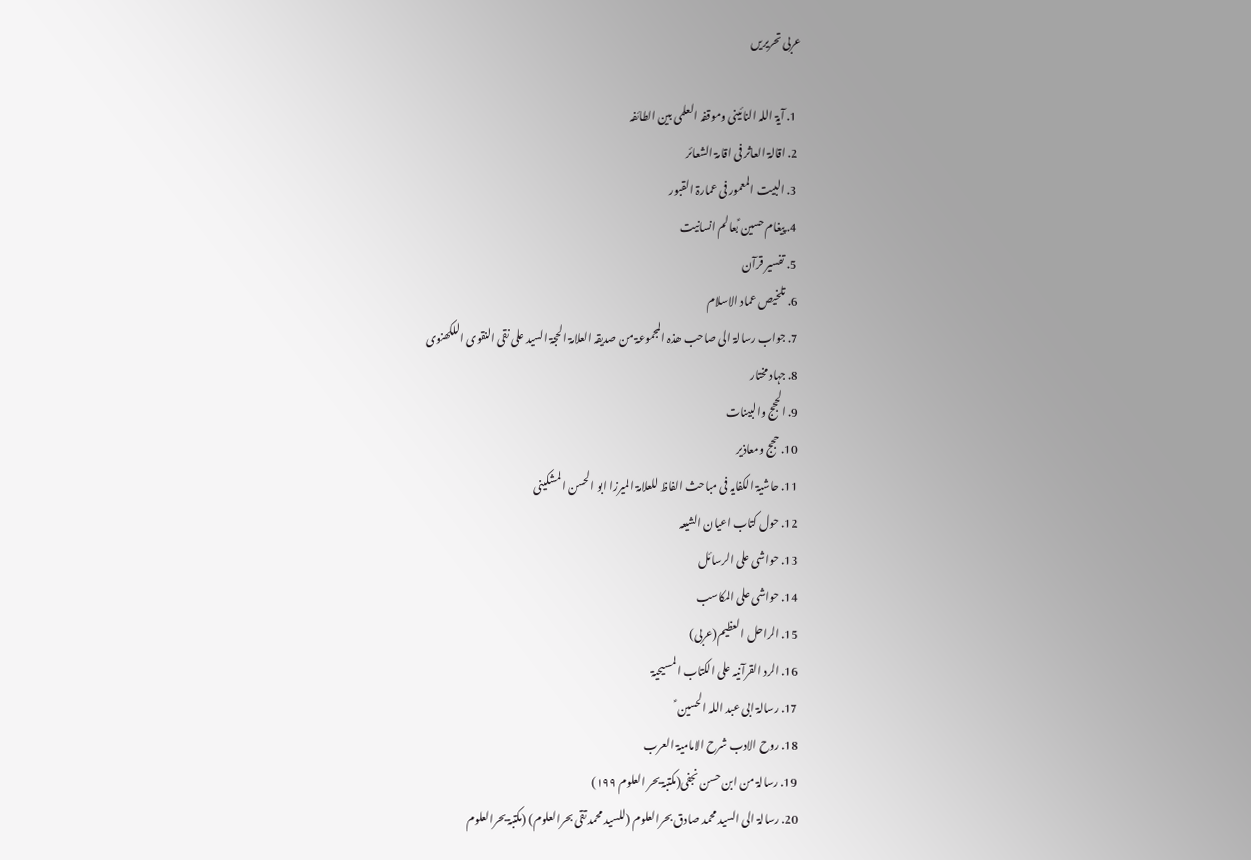عربی تحریریں

  1. آیۃ اللہ النائینی وموقفہ العلمی بین الطائفہ
  2. اقالۃ العاثر فی اقامۃ الشعائر
  3. البیت المعمور فی عمارۃ القبور
  4. پیغام حسین ؑبعالم انسانیت
  5. تفسیر قرآن
  6. تلخیص عماد الاسلام
  7. جواب رسالۃ الی صاحب ھذہ المجموعۃ من صدیقہ العلامۃ الحجۃ السید علی نقی النقوی اللکھنوی
  8. جہاد مختار
  9. الحجج والبینات
  10. حجج ومعاذیر
  11. حاشیۃ الکفایہ فی مباحث الفاظ للعلامۃ المیرزا ابو الحسن المشکینی
  12. حول کتاب اعیان الشیعہ
  13. حواشی علی الرسائل
  14. حواشی علی المکاسب
  15. الراحل العظیم(عربی)
  16. الرد القرآنیہ علی الکتاب المسیحیۃ
  17. رسالۃ ابی عبد اللہ الحسین ؑ
  18. روح الادب شرح الامامیۃ العرب
  19. رسالۃ من ابن حسن نجفی(مکتبۃ بحر العلوم ۱۹۹)
  20. رسالۃ الی السید محمد صادق بحرالعلوم (للسید محمد تقی بحرالعلوم) (مکتبۃ بحرالعلوم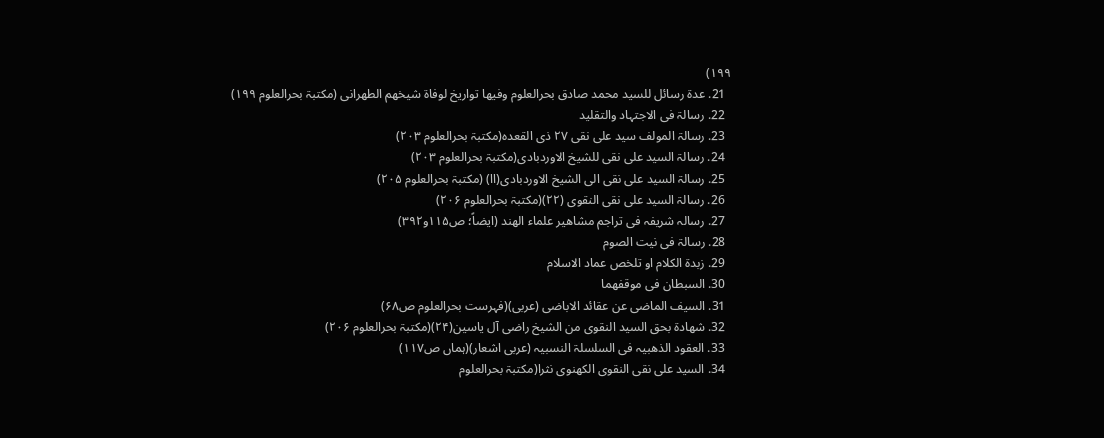۱۹۹)
  21. عدۃ رسائل للسید محمد صادق بحرالعلوم وفیھا تواریخ لوفاۃ شیخھم الطھرانی (مکتبۃ بحرالعلوم ۱۹۹)
  22. رسالۃ فی الاجتہاد والتقلید
  23. رسالۃ المولف سید علی نقی ۲۷ ذی القعدہ(مکتبۃ بحرالعلوم ۲۰۳)
  24. رسالۃ السید علی نقی للشیخ الاوردبادی(مکتبۃ بحرالعلوم ۲۰۳)
  25. رسالۃ السید علی نقی الی الشیخ الاوردبادی(اا) (مکتبۃ بحرالعلوم ۲۰۵)
  26. رسالۃ السید علی نقی النقوی (۲۲)(مکتبۃ بحرالعلوم ۲۰۶)
  27. رسالہ شریفہ فی تراجم مشاھیر علماء الھند (ایضاً؛ ص۱۱۵و۳۹۲)
  28. رسالۃ فی نیت الصوم
  29. زبدۃ الکلام او تلخص عماد الاسلام
  30. السبطان فی موقفھما
  31. السیف الماضی عن عقائد الاباضی (عربی)(فہرست بحرالعلوم ص۶۸)
  32. شھادۃ بحق السید النقوی من الشیخ راضی آل یاسین(۲۴)(مکتبۃ بحرالعلوم ۲۰۶)
  33. العقود الذھبیہ فی السلسلۃ النسبیہ (عربی اشعار)(ہماں ص۱۱۷)
  34. السید علی نقی النقوی الکھنوی نثرا(مکتبۃ بحرالعلوم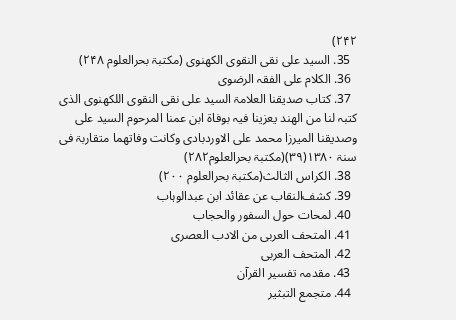۲۴۲)
  35. السید علی نقی النقوی الکھنوی (مکتبۃ بحرالعلوم ۲۴۸)
  36. الکلام علی الفقہ الرضوی
  37. کتاب صدیقنا العلامۃ السید علی نقی النقوی اللکھنوی الذی کتبہ لنا من الھند یعزینا فیہ بوفاۃ ابن عمنا المرحوم السید علی وصدیقنا المیرزا محمد علی الاوردبادی وکانت وفاتھما متقاربۃ فی سنۃ ۱۳۸۰(۳۹)(مکتبۃ بحرالعلوم۲۸۲)
  38. الکراس الثالث(مکتبۃ بحرالعلوم ۲۰۰)
  39. کشف‌النقاب‌ عن‌ عقائد ابن عبدالوہاب
  40. لمحات حول السفور والحجاب
  41. المتحف العربی من الادب العصری
  42. المتحف العربی
  43. مقدمہ تفسیر القرآن
  44. متجمع التبثیر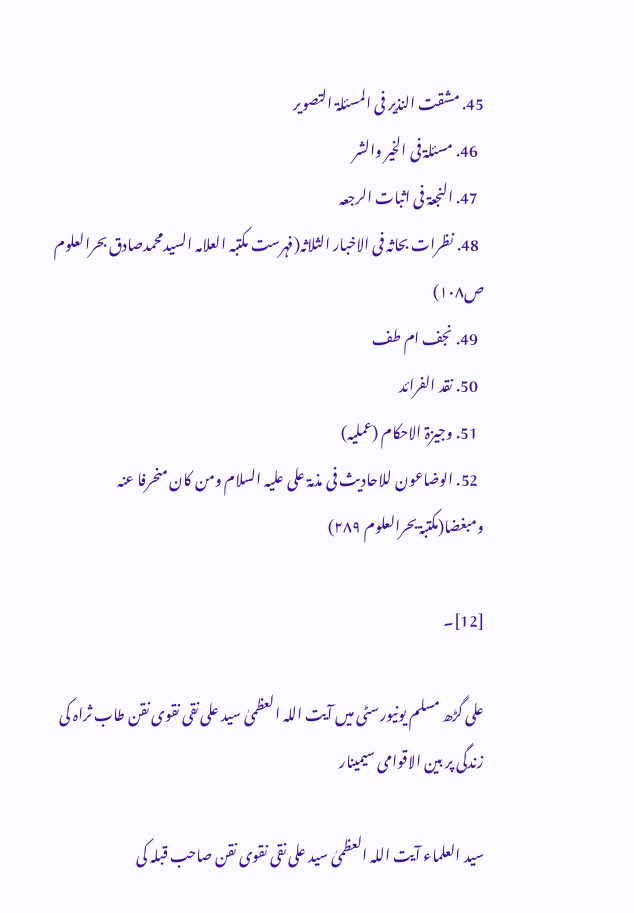45. مشقت النذیر فی المسئلۃ التصویر
  46. مسئلۃ فی الخیر والشر
  47. النجعۃ فی اثبات الرجعہ
  48. نظرات بحاثہ فی الاخبار الثلاثہ(فہرست مکتبہ العلامہ السیدمحمدصادق بحرالعلوم ص۱۰۸)
  49. نجف ام طف
  50. نقد الفرائد
  51. وجیزۃ الاحکام (عملیہ)
  52. الوضاعون للاحادیث فی مذمۃ علی علیہ السلام ومن کان منحرفا عنہ ومبغضا(مکتبۃ بحرالعلوم ۲۸۹)

[12]۔

علی گڑھ مسلم یونیورسٹی میں آیت اللہ العظمیٰ سید علی نقی نقوی نقن طاب ثراہ کی زندگی پر بین الاقوامی سیمینار

سید العلماء آیت اللہ العظمیٰ سید علی نقی نقوی نقن صاحب قبلہ کی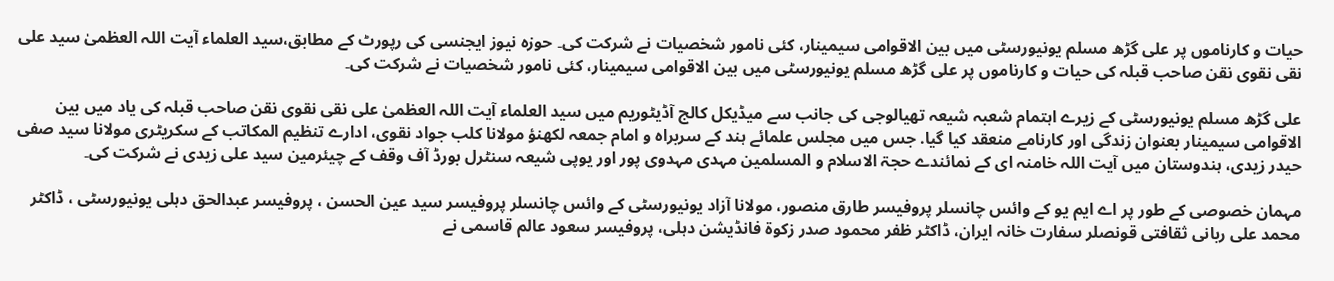حیات و کارناموں پر علی گڑھ مسلم یونیورسٹی میں بین الاقوامی سیمینار، کئی نامور شخصیات نے شرکت کی۔ حوزہ نیوز ایجنسی کی رپورٹ کے مطابق،سید العلماء آیت اللہ العظمیٰ سید علی نقی نقوی نقن صاحب قبلہ کی حیات و کارناموں پر علی گڑھ مسلم یونیورسٹی میں بین الاقوامی سیمینار، کئی نامور شخصیات نے شرکت کی۔

علی گڑھ مسلم یونیورسٹی کے زیرے اہتمام شعبہ شیعہ تھیالوجی کی جانب سے میڈیکل کالج آڈیٹوریم میں سید العلماء آیت اللہ العظمیٰ علی نقی نقوی نقن صاحب قبلہ کی یاد میں بین الاقوامی سیمینار بعنوان زندگی اور کارنامے منعقد کیا گیا. جس میں مجلس علمائے ہند کے سربراہ و امام جمعہ لکھنؤ مولانا کلب جواد نقوی، ادارے تنظیم المکاتب کے سکریٹری مولانا سید صفی حیدر زیدی، ہندوستان میں آیت اللہ خامنہ ای کے نمائندے حجۃ الاسلام و المسلمین مہدی مہدوی پور اور یوپی شیعہ سنٹرل بورڈ آف وقف کے چیئرمین سید علی زیدی نے شرکت کی۔

مہمان خصوصی کے طور پر اے ایم یو کے وائس چانسلر پروفیسر طارق منصور، مولانا آزاد یونیورسٹی کے وائس چانسلر پروفیسر سید عین الحسن ، پروفیسر عبدالحق دہلی یونیورسٹی ، ڈاکٹر محمد علی ربانی ثقافتی قونصلر سفارت خانہ ایران، ڈاکٹر ظفر محمود صدر زکوۃ فانڈیشن دہلی، پروفیسر سعود عالم قاسمی نے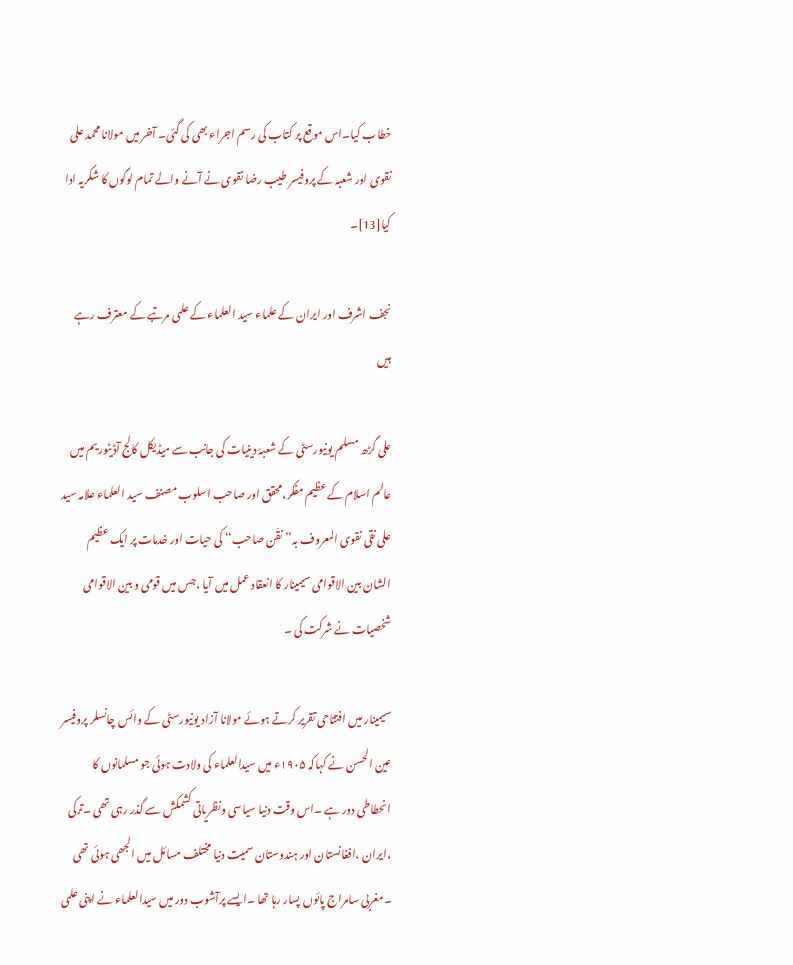خطاب کیا۔اس موقع پر کتاب کی رسم اجراء بھی کی گئی۔ آخر میں مولانا محمد علی نقوی اور شعبہ کے پروفیسر طیب رضا نقوی نے آنے والے تمام لوگوں کا شکریہ ادا کیا[13]۔

نجف اشرف اور ایران کے علماء سید العلماء کے علمی مرتبے کے معترف رہے ہیں

علی گڑھ مسلم یونیورسٹی کے شعبۂ دینیات کی جانب سے میڈیکل کالج آڈیٹوریم میں عالم اسلام کے عظیم مفکر،محقق اور صاحب اسلوب مصنف سید العلماء علامہ سید علی نقی نقوی المعروف بہ’’ نقّن صاحب‘‘ کی حیات اور خدمات پر ایک عظیم الشان بین الاقوامی سیمینار کا انعقاد عمل میں آیا ،جس میں قومی و بین الاقوامی شخصیات نے شرکت کی ۔

سیمینار میں افتتاحی تقریر کرتے ہوئے مولانا آزاد یونیورسٹی کے وائس چانسلر پروفیسر عین الحسن نے کہاکہ ۱۹۰۵ء میں سیدالعلماء کی ولادت ہوئی جو مسلمانوں کا انحطاطی دور ہے ۔اس وقت دنیا سیاسی ونظریاتی کشمکش سے گذر رہی تھی ۔ترکی ،ایران ،افغانستان اور ہندوستان سمیت دنیا مختلف مسائل میں الجھی ہوئی تھی ۔مغربی سامراج پائوں پسار رہا تھا ۔ایسے پرآشوب دور میں سیدالعلماء نے اپنی علمی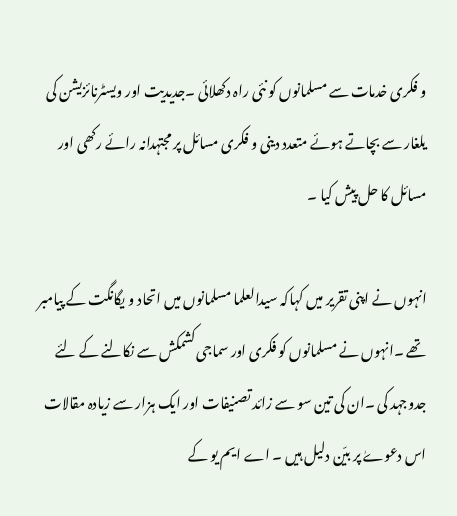و فکری خدمات سے مسلمانوں کو نئی راہ دکھلائی ۔جدیدیت اور ویسٹرنائزیشن کی یلغار سے بچاتے ہوئے متعدد دینی و فکری مسائل پر مجتہدانہ رائے رکھی اور مسائل کا حل پیش کیا ۔

انہوں نے اپنی تقریر میں کہاکہ سیدالعلما مسلمانوں میں اتحاد و یگانگت کے پیامبر تھے ۔انہوں نے مسلمانوں کو فکری اور سماجی کشمکش سے نکالنے کے لئے جدوجہد کی ۔ان کی تین سو سے زائد تصنیفات اور ایک ہزار سے زیادہ مقالات اس دعوےٰ پر بیّن دلیل ہیں ۔ اے ایم یو کے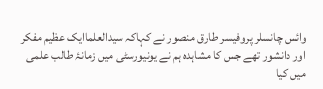وائس چانسلر پروفیسر طارق منصور نے کہاکہ سیدالعلماایک عظیم مفکر اور دانشور تھے جس کا مشاہدہ ہم نے یونیورسٹی میں زمانۂ طالب علمی میں کیا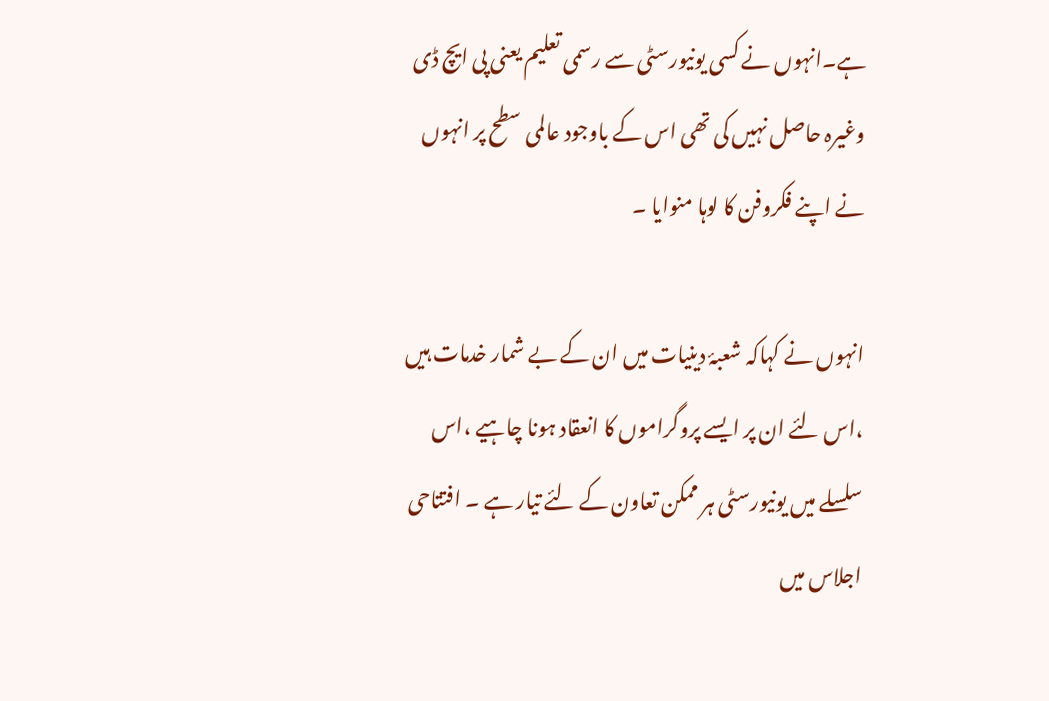ہے۔انہوں نے کسی یونیورسٹی سے رسمی تعلیم یعنی پی ایچ ڈی وغیرہ حاصل نہیں کی تھی اس کے باوجود عالمی سطح پر انہوں نے اپنے فکروفن کا لوہا منوایا ۔

انہوں نے کہاکہ شعبۂ دینیات میں ان کے بے شمار خدمات ہیں ،اس لئے ان پر ایسے پروگراموں کا انعقاد ہونا چاہیے ،اس سلسلے میں یونیورسٹی ہر ممکن تعاون کے لئے تیار ہے ۔ افتتاحی اجلاس میں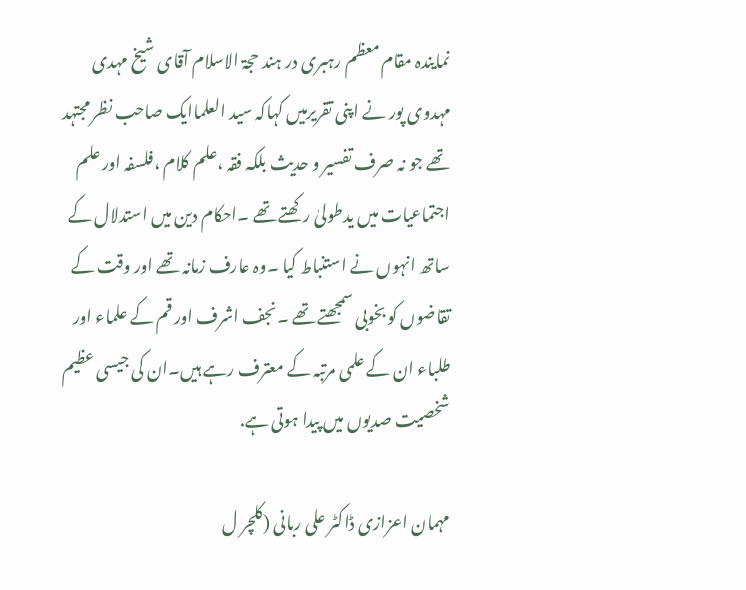نمایندہ مقام معظم رہبری در ہند حجۃ الاسلام آقای شیخ مہدی مہدوی پور نے اپنی تقریرمیں کہاکہ سید العلماایک صاحب نظر مجتہد تھے جو نہ صرف تفسیر و حدیث بلکہ فقہ ،علم کلام ،فلسفہ اور علم اجتماعیات میں یدطولیٰ رکھتے تھے ۔احکام دین میں استدلال کے ساتھ انہوں نے استنباط کیا ۔وہ عارف زمانہ تھے اور وقت کے تقاضوں کو بخوبی سمجھتے تھے ۔نجف اشرف اور قم کے علماء اور طلباء ان کے علمی مرتبہ کے معترف رہے ہیں۔ان کی جیسی عظیم شخصیت صدیوں میں پیدا ہوتی ہے.

مہمان اعزازی ڈاکٹر علی ربانی (کلچر ل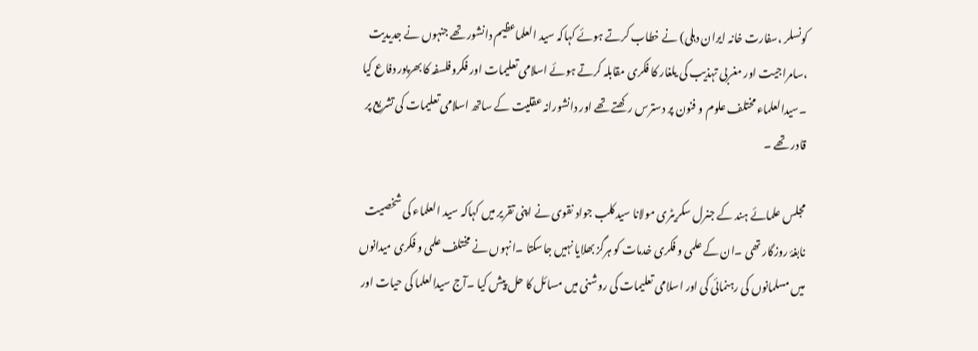کونسلر ،سفارت خانہ ایران دہلی) نے خطاب کرتے ہوئے کہاکہ سید العلماعظیم دانشور تھے جنہوں نے جدیدیت ،سامراجیت اور مغربی تہذیب کی یلغار کا فکری مقابلہ کرتے ہوئے اسلامی تعلیمات اور فکروفلسفہ کا بھرپور دفاع کیا ۔سیدالعلماء مختلف علوم و فنون پر دسترس رکھتے تھے اور دانشورانہ عقلیت کے ساتھ اسلامی تعلیمات کی تشریع پر قادر تھے ۔

مجلس علمائے ہند کے جنرل سکریٹری مولانا سیدکلب جواد نقوی نے اپنی تقریر میں کہاکہ سید العلماء کی شخصیت نابغۂ روزگار تھی ۔ان کے علمی و فکری خدمات کو ہرگز بھلایا نہیں جاسکتا ۔انہوں نے مختلف علمی و فکری میدانوں میں مسلمانوں کی رہنمائی کی اور اسلامی تعلیمات کی روشنی میں مسائل کا حل پیش کیا ۔آج سیدالعلما کی حیات اور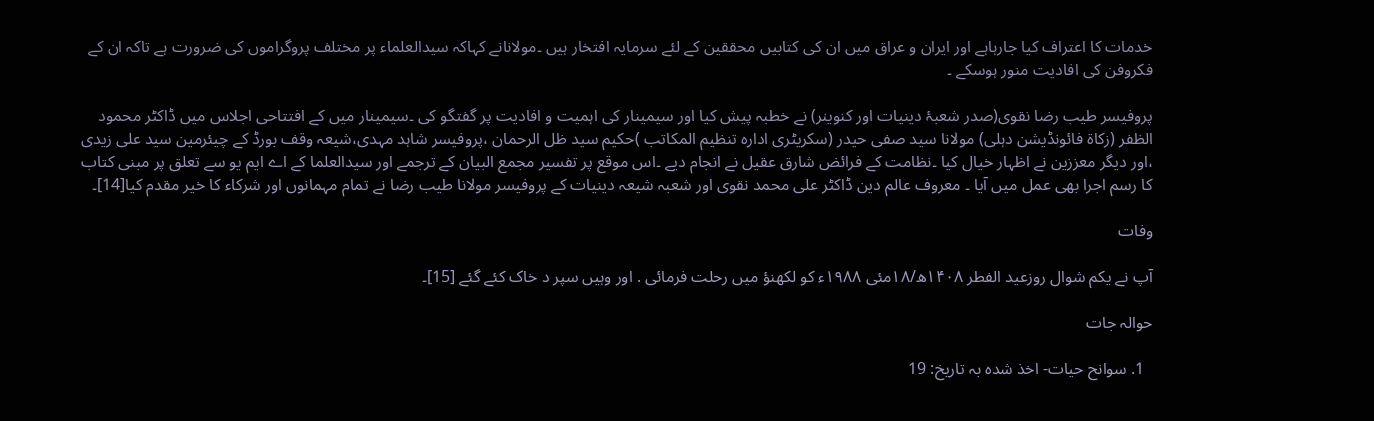خدمات کا اعتراف کیا جارہاہے اور ایران و عراق میں ان کی کتابیں محققین کے لئے سرمایہ افتخار ہیں ۔مولانانے کہاکہ سیدالعلماء پر مختلف پروگراموں کی ضرورت ہے تاکہ ان کے فکروفن کی افادیت منور ہوسکے ۔

پروفیسر طیب رضا نقوی(صدر شعبۂ دینیات اور کنوینر) نے خطبہ پیش کیا اور سیمینار کی اہمیت و افادیت پر گفتگو کی ۔سیمینار میں کے افتتاحی اجلاس میں ڈاکٹر محمود الظفر (زکاۃ فائونڈیشن دہلی) مولانا سید صفی حیدر (سکریٹری ادارہ تنظیم المکاتب )حکیم سید ظل الرحمان ،پروفیسر شاہد مہدی،شیعہ وقف بورڈ کے چیئرمین سید علی زیدی ،اور دیگر معززین نے اظہار خیال کیا ۔نظامت کے فرائض شارق عقیل نے انجام دیے ۔اس موقع پر تفسیر مجمع البیان کے ترجمے اور سیدالعلما کے اے ایم یو سے تعلق پر مبنی کتاب کا رسم اجرا بھی عمل میں آیا ۔ معروف عالم دین ڈاکٹر علی محمد نقوی اور شعبہ شیعہ دینیات کے پروفیسر مولانا طیب رضا نے تمام مہمانوں اور شرکاء کا خیر مقدم کیا[14]۔

وفات

آپ نے یکم شوال روزعید الفطر ۱۴۰۸ھ/۱۸مئی ۱۹۸۸ء کو لکھنؤ میں رحلت فرمائی . اور وہیں سپر د خاک کئے گئے [15]۔

حوالہ جات

  1. سوانح حیات- اخذ شدہ بہ تاریخ: 19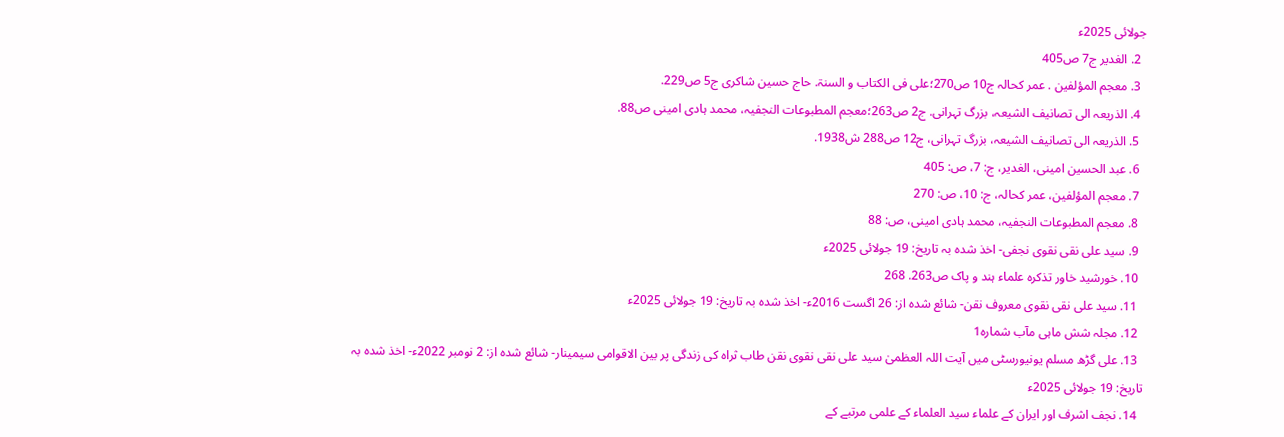جولائی 2025ء
  2. الغدیر ج7 ص405
  3. معجم المؤلفین . عمر کحالہ ج10 ص270؛علی فی الکتاب و السنۃ. حاج حسین شاکری ج5 ص229.
  4. الذریعہ الی تصانیف الشیعہ، بزرگ تہرانی. ج2 ص263؛معجم المطبوعات النجفیہ، محمد ہادی امینی ص88.
  5. الذریعہ الی تصانیف الشیعہ، بزرگ تہرانی، ج12 ص288 ش1938.
  6. عبد الحسین امینی، الغدیر، ج: 7، ص: 405
  7. معجم المؤلفین، عمر کحالہ، ج: 10، ص: 270
  8. معجم المطبوعات النجفیہ، محمد ہادی امینی، ص: 88
  9. سید علی نقی نقوی نجفی- اخذ شدہ بہ تاریخ: 19 جولائی 2025ء
  10. خورشید خاور تذکرہ علماء ہند و پاک ص263. 268
  11. سید علی نقی نقوی معروف نقن- شائع شدہ از: 26 اگست 2016ء- اخذ شدہ بہ تاریخ: 19 جولائی 2025ء
  12. مجلہ شش ماہی مآب شمارہ1
  13. علی گڑھ مسلم یونیورسٹی میں آیت اللہ العظمیٰ سید علی نقی نقوی نقن طاب ثراہ کی زندگی پر بین الاقوامی سیمینار- شائع شدہ از: 2 نومبر 2022ء- اخذ شدہ بہ تاریخ: 19 جولائی 2025ء
  14. نجف اشرف اور ایران کے علماء سید العلماء کے علمی مرتبے کے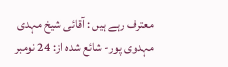معترف رہے ہیں : آقائی شیخ مہدی مہدوی پور- شائع شدہ از: 24 نومبر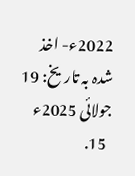2022ء- اخذ شدہ بہ تاریخ: 19 جولائی 2025ء
  15.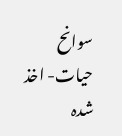سوانح حیات- اخذ شدہ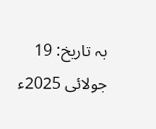بہ تاریخ: 19 جولائی 2025ء